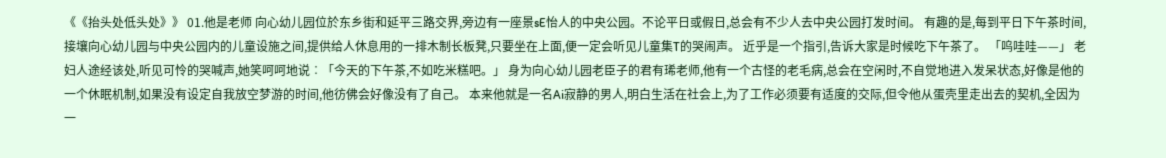《《抬头处低头处》》 01.他是老师 向心幼儿园位於东乡街和延平三路交界,旁边有一座景sE怡人的中央公园。不论平日或假日,总会有不少人去中央公园打发时间。 有趣的是,每到平日下午茶时间,接壤向心幼儿园与中央公园内的儿童设施之间,提供给人休息用的一排木制长板凳,只要坐在上面,便一定会听见儿童集T的哭闹声。 近乎是一个指引,告诉大家是时候吃下午茶了。 「呜哇哇——」 老妇人途经该处,听见可怜的哭喊声,她笑呵呵地说︰「今天的下午茶,不如吃米糕吧。」 身为向心幼儿园老臣子的君有琋老师,他有一个古怪的老毛病,总会在空闲时,不自觉地进入发呆状态,好像是他的一个休眠机制,如果没有设定自我放空梦游的时间,他彷佛会好像没有了自己。 本来他就是一名Ai寂静的男人,明白生活在社会上,为了工作必须要有适度的交际,但令他从蛋壳里走出去的契机,全因为一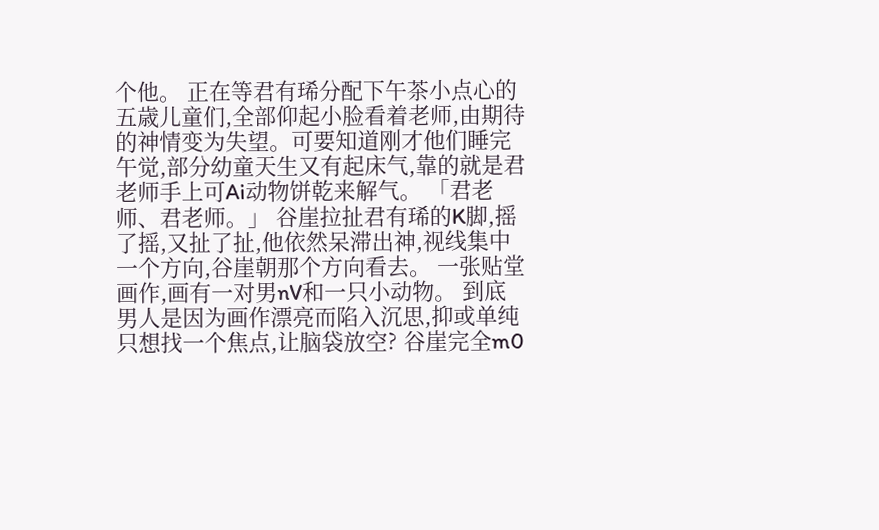个他。 正在等君有琋分配下午茶小点心的五歳儿童们,全部仰起小脸看着老师,由期待的神情变为失望。可要知道刚才他们睡完午觉,部分幼童天生又有起床气,靠的就是君老师手上可Ai动物饼乾来解气。 「君老师、君老师。」 谷崖拉扯君有琋的K脚,摇了摇,又扯了扯,他依然呆滞出神,视线集中一个方向,谷崖朝那个方向看去。 一张贴堂画作,画有一对男nV和一只小动物。 到底男人是因为画作漂亮而陷入沉思,抑或单纯只想找一个焦点,让脑袋放空? 谷崖完全m0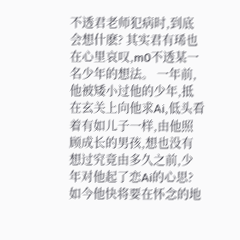不透君老师犯病时,到底会想什麽? 其实君有琋也在心里哀叹,m0不透某一名少年的想法。 一年前,他被矮小过他的少年,抵在玄关上向他求Ai,低头看着有如儿子一样,由他照顾成长的男孩,想也没有想过究竟由多久之前,少年对他起了恋Ai的心思?如今他快将要在怀念的地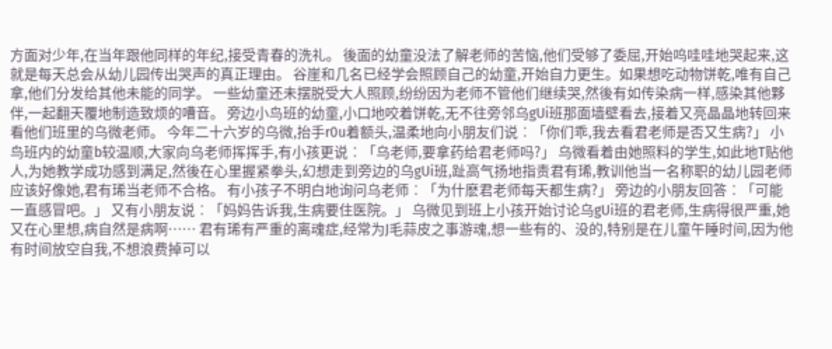方面对少年,在当年跟他同样的年纪,接受青春的洗礼。 後面的幼童没法了解老师的苦恼,他们受够了委屈,开始呜哇哇地哭起来,这就是每天总会从幼儿园传出哭声的真正理由。 谷崖和几名已经学会照顾自己的幼童,开始自力更生。如果想吃动物饼乾,唯有自己拿,他们分发给其他未能的同学。 一些幼童还未摆脱受大人照顾,纷纷因为老师不管他们继续哭,然後有如传染病一样,感染其他夥伴,一起翻天覆地制造致烦的嘈音。 旁边小鸟班的幼童,小口地咬着饼乾,无不往旁邻乌gUi班那面墙壁看去,接着又亮晶晶地转回来看他们班里的乌微老师。 今年二十六岁的乌微,抬手r0u着额头,温柔地向小朋友们说︰「你们乖,我去看君老师是否又生病?」 小鸟班内的幼童b较温顺,大家向乌老师挥挥手,有小孩更说︰「乌老师,要拿药给君老师吗?」 乌微看着由她照料的学生,如此地T贴他人,为她教学成功感到满足,然後在心里握紧拳头,幻想走到旁边的乌gUi班,趾高气扬地指责君有琋,教训他当一名称职的幼儿园老师应该好像她,君有琋当老师不合格。 有小孩子不明白地询问乌老师︰「为什麽君老师每天都生病?」 旁边的小朋友回答︰「可能一直感冒吧。」 又有小朋友说︰「妈妈告诉我,生病要住医院。」 乌微见到班上小孩开始讨论乌gUi班的君老师,生病得很严重,她又在心里想,病自然是病啊…… 君有琋有严重的离魂症,经常为J毛蒜皮之事游魂,想一些有的、没的,特别是在儿童午睡时间,因为他有时间放空自我,不想浪费掉可以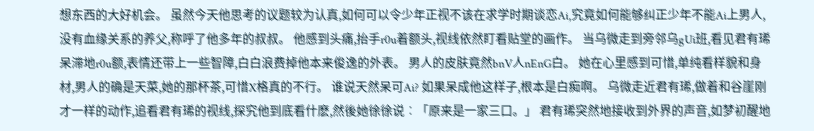想东西的大好机会。 虽然今天他思考的议题较为认真,如何可以令少年正视不该在求学时期谈恋Ai,究竟如何能够纠正少年不能Ai上男人,没有血缘关系的养父,称呼了他多年的叔叔。 他感到头痛,抬手r0u着额头,视线依然盯看贴堂的画作。 当乌微走到旁邻乌gUi班,看见君有琋呆滞地r0u额,表情还带上一些智障,白白浪费掉他本来俊逸的外表。 男人的皮肤竟然bnV人nEnG白。 她在心里感到可惜,单纯看样貌和身材,男人的确是天菜,她的那杯茶,可惜X格真的不行。 谁说天然呆可Ai? 如果呆成他这样子,根本是白痴啊。 乌微走近君有琋,做着和谷崖刚才一样的动作,追看君有琋的视线,探究他到底看什麽,然後她徐徐说︰「原来是一家三口。」 君有琋突然地接收到外界的声音,如梦初醒地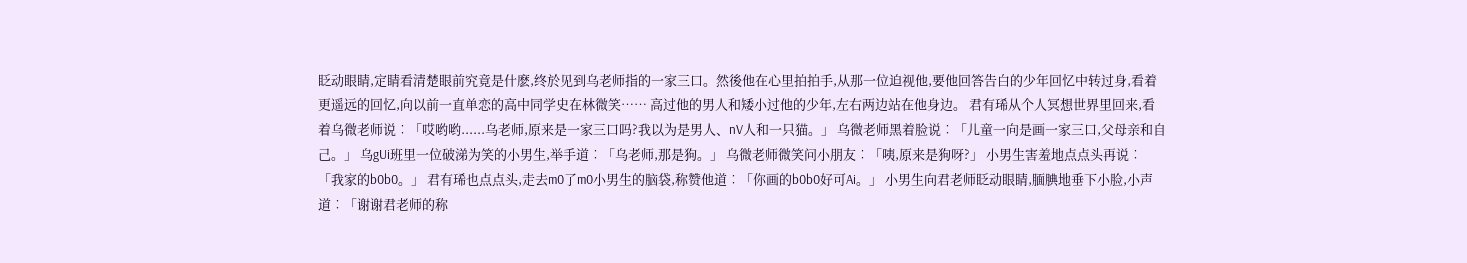眨动眼睛,定睛看清楚眼前究竟是什麽,终於见到乌老师指的一家三口。然後他在心里拍拍手,从那一位迫视他,要他回答告白的少年回忆中转过身,看着更遥远的回忆,向以前一直单恋的高中同学史在林微笑…… 高过他的男人和矮小过他的少年,左右两边站在他身边。 君有琋从个人冥想世界里回来,看着乌微老师说︰「哎哟哟......乌老师,原来是一家三口吗?我以为是男人、nV人和一只猫。」 乌微老师黑着脸说︰「儿童一向是画一家三口,父母亲和自己。」 乌gUi班里一位破涕为笑的小男生,举手道︰「乌老师,那是狗。」 乌微老师微笑问小朋友︰「咦,原来是狗呀?」 小男生害羞地点点头再说︰「我家的b0b0。」 君有琋也点点头,走去m0了m0小男生的脑袋,称赞他道︰「你画的b0b0好可Ai。」 小男生向君老师眨动眼睛,腼腆地垂下小脸,小声道︰「谢谢君老师的称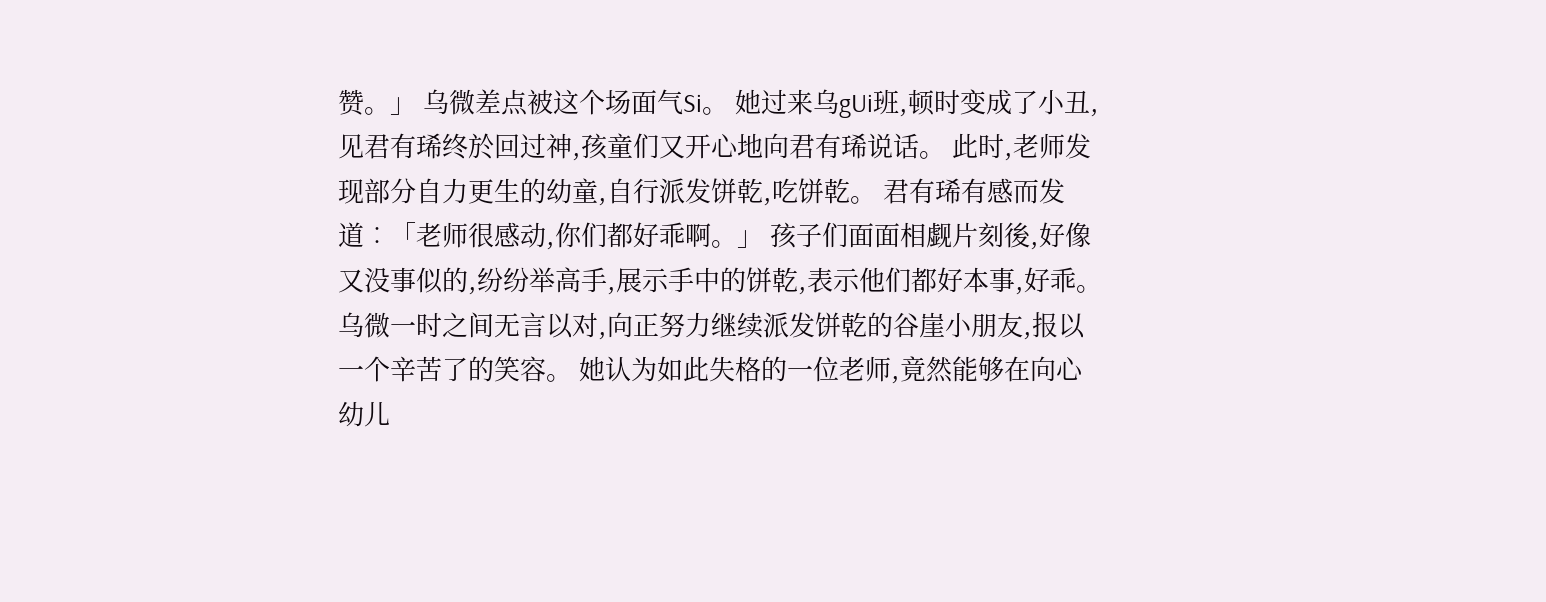赞。」 乌微差点被这个场面气Si。 她过来乌gUi班,顿时变成了小丑,见君有琋终於回过神,孩童们又开心地向君有琋说话。 此时,老师发现部分自力更生的幼童,自行派发饼乾,吃饼乾。 君有琋有感而发道︰「老师很感动,你们都好乖啊。」 孩子们面面相觑片刻後,好像又没事似的,纷纷举高手,展示手中的饼乾,表示他们都好本事,好乖。 乌微一时之间无言以对,向正努力继续派发饼乾的谷崖小朋友,报以一个辛苦了的笑容。 她认为如此失格的一位老师,竟然能够在向心幼儿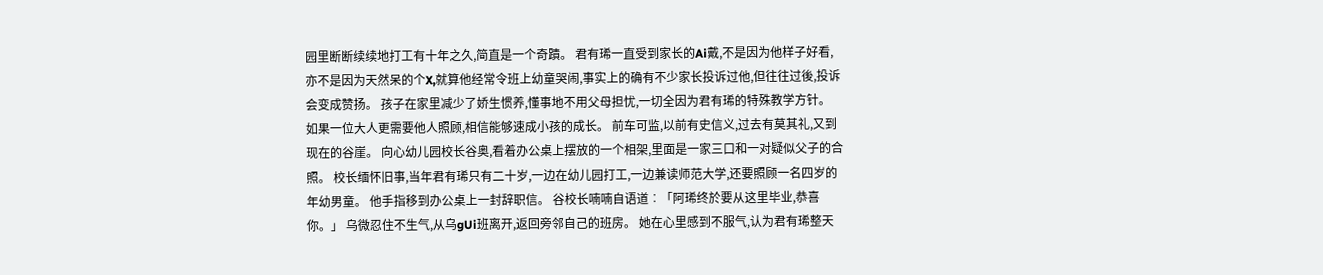园里断断续续地打工有十年之久,简直是一个奇蹟。 君有琋一直受到家长的Ai戴,不是因为他样子好看,亦不是因为天然呆的个X,就算他经常令班上幼童哭闹,事实上的确有不少家长投诉过他,但往往过後,投诉会变成赞扬。 孩子在家里减少了娇生惯养,懂事地不用父母担忧,一切全因为君有琋的特殊教学方针。 如果一位大人更需要他人照顾,相信能够速成小孩的成长。 前车可监,以前有史信义,过去有莫其礼,又到现在的谷崖。 向心幼儿园校长谷奥,看着办公桌上摆放的一个相架,里面是一家三口和一对疑似父子的合照。 校长缅怀旧事,当年君有琋只有二十岁,一边在幼儿园打工,一边兼读师范大学,还要照顾一名四岁的年幼男童。 他手指移到办公桌上一封辞职信。 谷校长喃喃自语道︰「阿琋终於要从这里毕业,恭喜你。」 乌微忍住不生气,从乌gUi班离开,返回旁邻自己的班房。 她在心里感到不服气,认为君有琋整天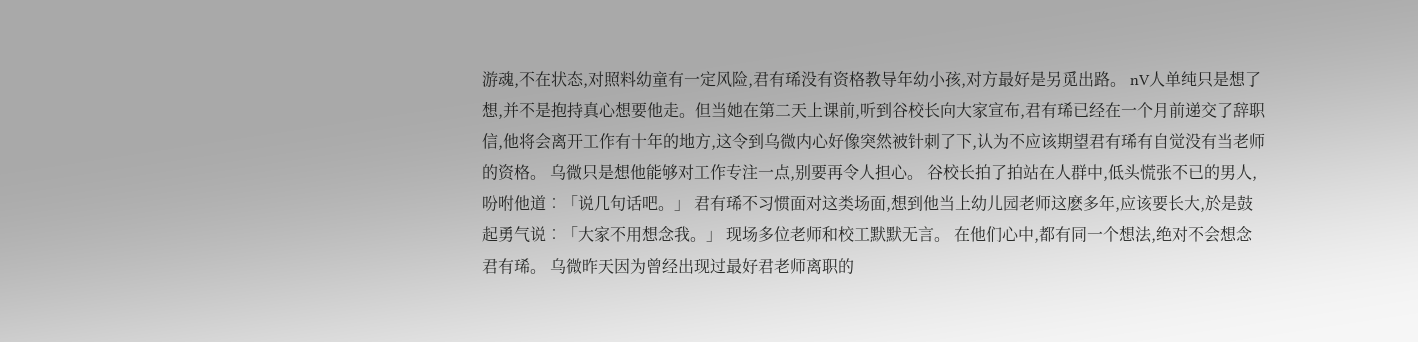游魂,不在状态,对照料幼童有一定风险,君有琋没有资格教导年幼小孩,对方最好是另觅出路。 nV人单纯只是想了想,并不是抱持真心想要他走。但当她在第二天上课前,听到谷校长向大家宣布,君有琋已经在一个月前递交了辞职信,他将会离开工作有十年的地方,这令到乌微内心好像突然被针刺了下,认为不应该期望君有琋有自觉没有当老师的资格。 乌微只是想他能够对工作专注一点,别要再令人担心。 谷校长拍了拍站在人群中,低头慌张不已的男人,吩咐他道︰「说几句话吧。」 君有琋不习惯面对这类场面,想到他当上幼儿园老师这麽多年,应该要长大,於是鼓起勇气说︰「大家不用想念我。」 现场多位老师和校工默默无言。 在他们心中,都有同一个想法,绝对不会想念君有琋。 乌微昨天因为曾经出现过最好君老师离职的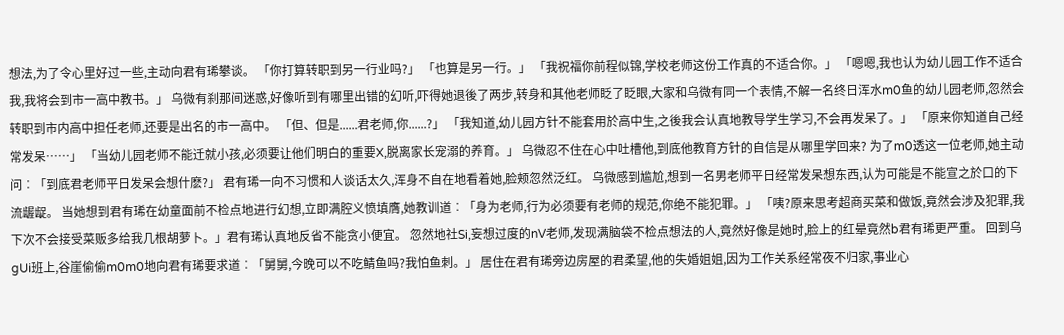想法,为了令心里好过一些,主动向君有琋攀谈。 「你打算转职到另一行业吗?」 「也算是另一行。」 「我祝福你前程似锦,学校老师这份工作真的不适合你。」 「嗯嗯,我也认为幼儿园工作不适合我,我将会到市一高中教书。」 乌微有刹那间迷惑,好像听到有哪里出错的幻听,吓得她退後了两步,转身和其他老师眨了眨眼,大家和乌微有同一个表情,不解一名终日浑水m0鱼的幼儿园老师,忽然会转职到市内高中担任老师,还要是出名的市一高中。 「但、但是......君老师,你......?」 「我知道,幼儿园方针不能套用於高中生,之後我会认真地教导学生学习,不会再发呆了。」 「原来你知道自己经常发呆……」 「当幼儿园老师不能迁就小孩,必须要让他们明白的重要X,脱离家长宠溺的养育。」 乌微忍不住在心中吐槽他,到底他教育方针的自信是从哪里学回来? 为了m0透这一位老师,她主动问︰「到底君老师平日发呆会想什麽?」 君有琋一向不习惯和人谈话太久,浑身不自在地看着她,脸颊忽然泛红。 乌微感到尴尬,想到一名男老师平日经常发呆想东西,认为可能是不能宣之於口的下流龌龊。 当她想到君有琋在幼童面前不检点地进行幻想,立即满腔义愤填膺,她教训道︰「身为老师,行为必须要有老师的规范,你绝不能犯罪。」 「咦?原来思考超商买菜和做饭,竟然会涉及犯罪,我下次不会接受菜贩多给我几根胡萝卜。」君有琋认真地反省不能贪小便宜。 忽然地社Si,妄想过度的nV老师,发现满脑袋不检点想法的人,竟然好像是她时,脸上的红晕竟然b君有琋更严重。 回到乌gUi班上,谷崖偷偷m0m0地向君有琋要求道︰「舅舅,今晚可以不吃鲭鱼吗?我怕鱼刺。」 居住在君有琋旁边房屋的君柔望,他的失婚姐姐,因为工作关系经常夜不归家,事业心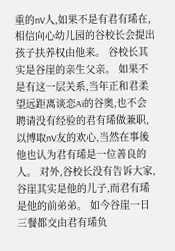重的nV人,如果不是有君有琋在,相信向心幼儿园的谷校长会提出孩子扶养权由他来。 谷校长其实是谷崖的亲生父亲。 如果不是有这一层关系,当年正和君柔望远距离谈恋Ai的谷奥,也不会聘请没有经验的君有琋做兼职,以博取nV友的欢心,当然在事後他也认为君有琋是一位善良的人。 对外,谷校长没有告诉大家,谷崖其实是他的儿子,而君有琋是他的前弟弟。 如今谷崖一日三餐都交由君有琋负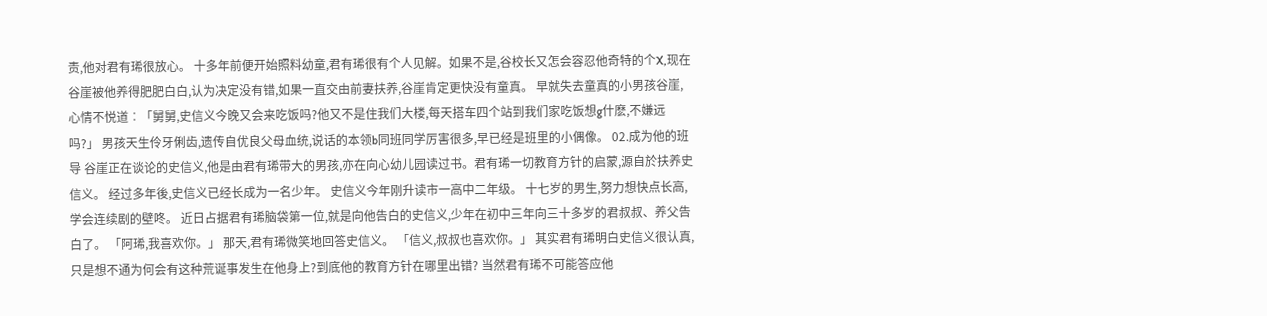责,他对君有琋很放心。 十多年前便开始照料幼童,君有琋很有个人见解。如果不是,谷校长又怎会容忍他奇特的个X,现在谷崖被他养得肥肥白白,认为决定没有错,如果一直交由前妻扶养,谷崖肯定更快没有童真。 早就失去童真的小男孩谷崖,心情不悦道︰「舅舅,史信义今晚又会来吃饭吗?他又不是住我们大楼,每天搭车四个站到我们家吃饭想g什麽,不嫌远吗?」 男孩天生伶牙俐齿,遗传自优良父母血统,说话的本领b同班同学厉害很多,早已经是班里的小偶像。 02.成为他的班导 谷崖正在谈论的史信义,他是由君有琋带大的男孩,亦在向心幼儿园读过书。君有琋一切教育方针的启蒙,源自於扶养史信义。 经过多年後,史信义已经长成为一名少年。 史信义今年刚升读市一高中二年级。 十七岁的男生,努力想快点长高,学会连续剧的壁咚。 近日占据君有琋脑袋第一位,就是向他告白的史信义,少年在初中三年向三十多岁的君叔叔、养父告白了。 「阿琋,我喜欢你。」 那天,君有琋微笑地回答史信义。 「信义,叔叔也喜欢你。」 其实君有琋明白史信义很认真,只是想不通为何会有这种荒诞事发生在他身上?到底他的教育方针在哪里出错? 当然君有琋不可能答应他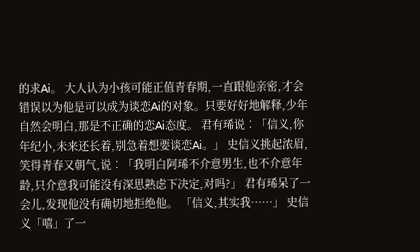的求Ai。 大人认为小孩可能正值青春期,一直跟他亲密,才会错误以为他是可以成为谈恋Ai的对象。只要好好地解释,少年自然会明白,那是不正确的恋Ai态度。 君有琋说︰「信义,你年纪小,未来还长着,别急着想要谈恋Ai。」 史信义挑起浓眉,笑得青春又朝气,说︰「我明白阿琋不介意男生,也不介意年龄,只介意我可能没有深思熟虑下决定,对吗?」 君有琋呆了一会儿,发现他没有确切地拒绝他。 「信义,其实我……」 史信义「嘻」了一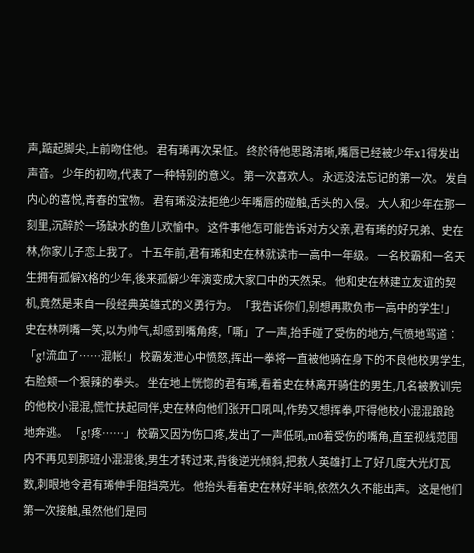声,踮起脚尖,上前吻住他。 君有琋再次呆怔。 终於待他思路清晰,嘴唇已经被少年x1得发出声音。 少年的初吻,代表了一种特别的意义。 第一次喜欢人。 永远没法忘记的第一次。 发自内心的喜悦,青春的宝物。 君有琋没法拒绝少年嘴唇的碰触,舌头的入侵。 大人和少年在那一刻里,沉醉於一场缺水的鱼儿欢愉中。 这件事他怎可能告诉对方父亲,君有琋的好兄弟、史在林,你家儿子恋上我了。 十五年前,君有琋和史在林就读市一高中一年级。 一名校霸和一名天生拥有孤僻X格的少年,後来孤僻少年演变成大家口中的天然呆。 他和史在林建立友谊的契机,竟然是来自一段经典英雄式的义勇行为。 「我告诉你们,别想再欺负市一高中的学生!」史在林咧嘴一笑,以为帅气,却感到嘴角疼,「嘶」了一声,抬手碰了受伤的地方,气愤地骂道︰「g!流血了……混帐!」 校霸发泄心中愤怒,挥出一拳将一直被他骑在身下的不良他校男学生,右脸颊一个狠辣的拳头。 坐在地上恍惚的君有琋,看着史在林离开骑住的男生,几名被教训完的他校小混混,慌忙扶起同伴,史在林向他们张开口吼叫,作势又想挥拳,吓得他校小混混踉跄地奔逃。 「g!疼……」 校霸又因为伤口疼,发出了一声低吼,m0着受伤的嘴角,直至视线范围内不再见到那班小混混後,男生才转过来,背後逆光倾斜,把救人英雄打上了好几度大光灯瓦数,刺眼地令君有琋伸手阻挡亮光。 他抬头看着史在林好半晌,依然久久不能出声。 这是他们第一次接触,虽然他们是同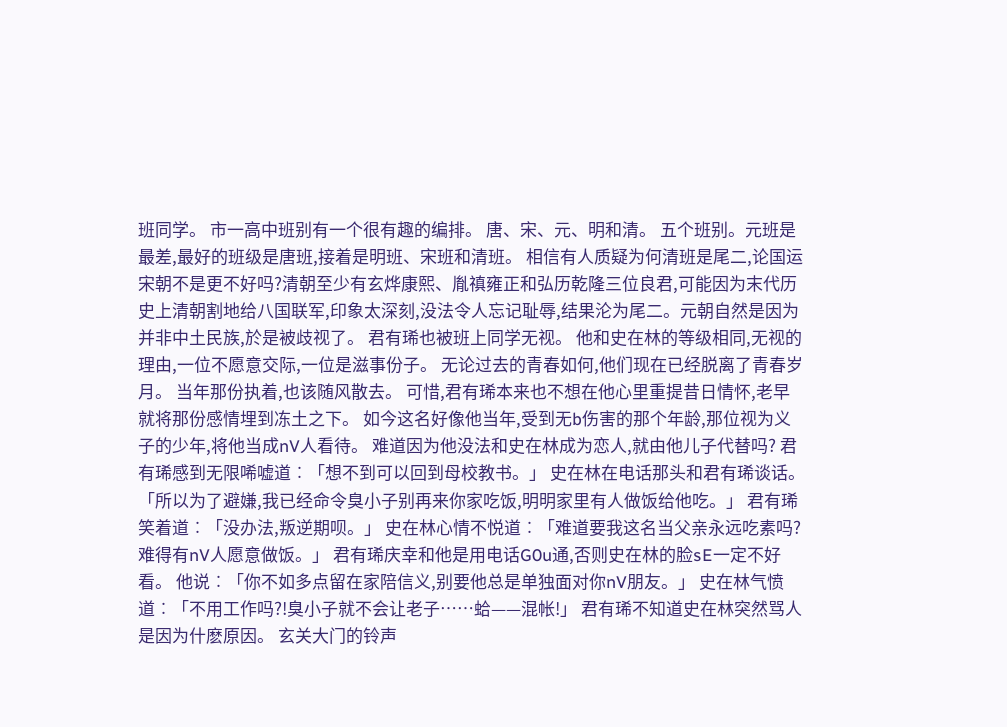班同学。 市一高中班别有一个很有趣的编排。 唐、宋、元、明和清。 五个班别。元班是最差,最好的班级是唐班,接着是明班、宋班和清班。 相信有人质疑为何清班是尾二,论国运宋朝不是更不好吗?清朝至少有玄烨康熙、胤禛雍正和弘历乾隆三位良君,可能因为末代历史上清朝割地给八国联军,印象太深刻,没法令人忘记耻辱,结果沦为尾二。元朝自然是因为并非中土民族,於是被歧视了。 君有琋也被班上同学无视。 他和史在林的等级相同,无视的理由,一位不愿意交际,一位是滋事份子。 无论过去的青春如何,他们现在已经脱离了青春岁月。 当年那份执着,也该随风散去。 可惜,君有琋本来也不想在他心里重提昔日情怀,老早就将那份感情埋到冻土之下。 如今这名好像他当年,受到无b伤害的那个年龄,那位视为义子的少年,将他当成nV人看待。 难道因为他没法和史在林成为恋人,就由他儿子代替吗? 君有琋感到无限唏嘘道︰「想不到可以回到母校教书。」 史在林在电话那头和君有琋谈话。 「所以为了避嫌,我已经命令臭小子别再来你家吃饭,明明家里有人做饭给他吃。」 君有琋笑着道︰「没办法,叛逆期呗。」 史在林心情不悦道︰「难道要我这名当父亲永远吃素吗?难得有nV人愿意做饭。」 君有琋庆幸和他是用电话G0u通,否则史在林的脸sE一定不好看。 他说︰「你不如多点留在家陪信义,别要他总是单独面对你nV朋友。」 史在林气愤道︰「不用工作吗?!臭小子就不会让老子……蛤——混帐!」 君有琋不知道史在林突然骂人是因为什麽原因。 玄关大门的铃声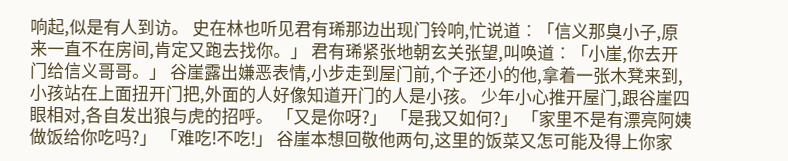响起,似是有人到访。 史在林也听见君有琋那边出现门铃响,忙说道︰「信义那臭小子,原来一直不在房间,肯定又跑去找你。」 君有琋紧张地朝玄关张望,叫唤道︰「小崖,你去开门给信义哥哥。」 谷崖露出嫌恶表情,小步走到屋门前,个子还小的他,拿着一张木凳来到,小孩站在上面扭开门把,外面的人好像知道开门的人是小孩。 少年小心推开屋门,跟谷崖四眼相对,各自发出狼与虎的招呼。 「又是你呀?」 「是我又如何?」 「家里不是有漂亮阿姨做饭给你吃吗?」 「难吃!不吃!」 谷崖本想回敬他两句,这里的饭菜又怎可能及得上你家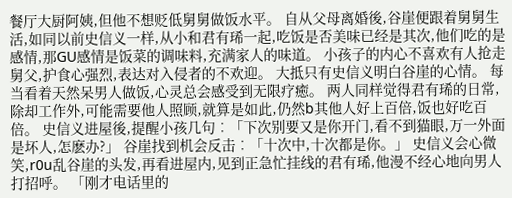餐厅大厨阿姨,但他不想贬低舅舅做饭水平。 自从父母离婚後,谷崖便跟着舅舅生活,如同以前史信义一样,从小和君有琋一起,吃饭是否美味已经是其次,他们吃的是感情,那GU感情是饭菜的调味料,充满家人的味道。 小孩子的内心不喜欢有人抢走舅父,护食心强烈,表达对入侵者的不欢迎。 大抵只有史信义明白谷崖的心情。 每当看着天然呆男人做饭,心灵总会感受到无限疗癒。 两人同样觉得君有琋的日常,除却工作外,可能需要他人照顾,就算是如此,仍然b其他人好上百倍,饭也好吃百倍。 史信义进屋後,提醒小孩几句︰「下次别要又是你开门,看不到猫眼,万一外面是坏人,怎麽办?」 谷崖找到机会反击︰「十次中,十次都是你。」 史信义会心微笑,r0u乱谷崖的头发,再看进屋内,见到正急忙挂线的君有琋,他漫不经心地向男人打招呼。 「刚才电话里的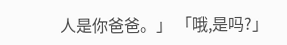人是你爸爸。」 「哦,是吗?」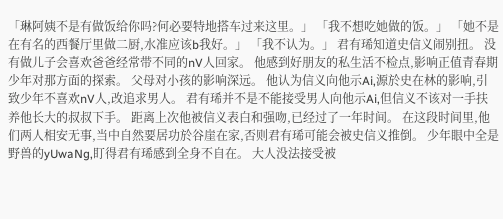「琳阿姨不是有做饭给你吗?何必要特地搭车过来这里。」 「我不想吃她做的饭。」 「她不是在有名的西餐厅里做二厨,水准应该b我好。」 「我不认为。」 君有琋知道史信义闹别扭。 没有做儿子会喜欢爸爸经常带不同的nV人回家。 他感到好朋友的私生活不检点,影响正值青春期少年对那方面的探索。 父母对小孩的影响深远。 他认为信义向他示Ai,源於史在林的影响,引致少年不喜欢nV人,改追求男人。 君有琋并不是不能接受男人向他示Ai,但信义不该对一手扶养他长大的叔叔下手。 距离上次他被信义表白和强吻,已经过了一年时间。 在这段时间里,他们两人相安无事,当中自然要居功於谷崖在家,否则君有琋可能会被史信义推倒。 少年眼中全是野兽的yUwaNg,盯得君有琋感到全身不自在。 大人没法接受被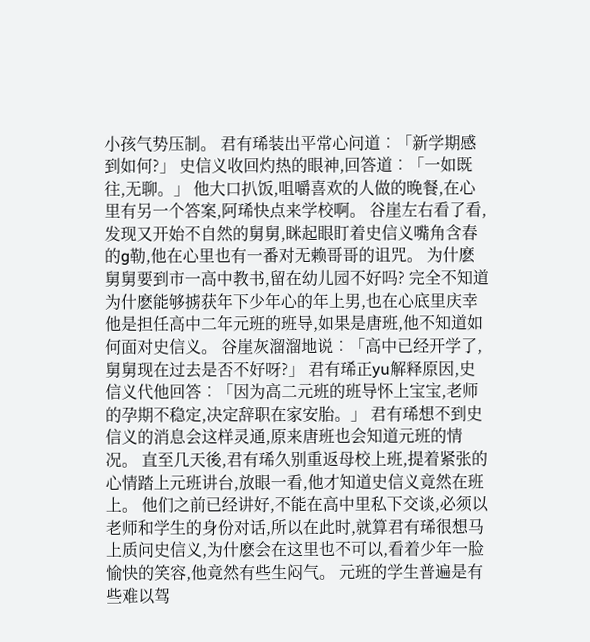小孩气势压制。 君有琋装出平常心问道︰「新学期感到如何?」 史信义收回灼热的眼神,回答道︰「一如既往,无聊。」 他大口扒饭,咀嚼喜欢的人做的晚餐,在心里有另一个答案,阿琋快点来学校啊。 谷崖左右看了看,发现又开始不自然的舅舅,眯起眼盯着史信义嘴角含春的g勒,他在心里也有一番对无赖哥哥的诅咒。 为什麽舅舅要到市一高中教书,留在幼儿园不好吗? 完全不知道为什麽能够掳获年下少年心的年上男,也在心底里庆幸他是担任高中二年元班的班导,如果是唐班,他不知道如何面对史信义。 谷崖灰溜溜地说︰「高中已经开学了,舅舅现在过去是否不好呀?」 君有琋正yu解释原因,史信义代他回答︰「因为高二元班的班导怀上宝宝,老师的孕期不稳定,决定辞职在家安胎。」 君有琋想不到史信义的消息会这样灵通,原来唐班也会知道元班的情况。 直至几天後,君有琋久别重返母校上班,提着紧张的心情踏上元班讲台,放眼一看,他才知道史信义竟然在班上。 他们之前已经讲好,不能在高中里私下交谈,必须以老师和学生的身份对话,所以在此时,就算君有琋很想马上质问史信义,为什麽会在这里也不可以,看着少年一脸愉快的笑容,他竟然有些生闷气。 元班的学生普遍是有些难以驾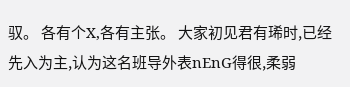驭。 各有个X,各有主张。 大家初见君有琋时,已经先入为主,认为这名班导外表nEnG得很,柔弱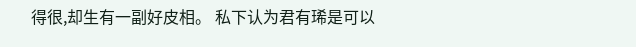得很,却生有一副好皮相。 私下认为君有琋是可以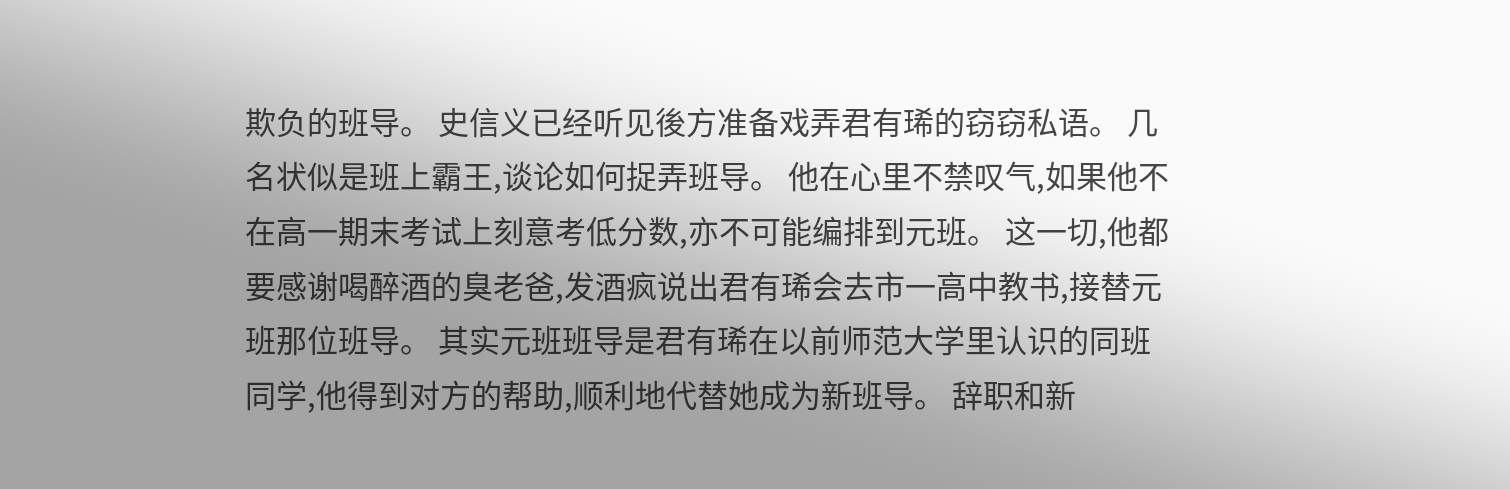欺负的班导。 史信义已经听见後方准备戏弄君有琋的窃窃私语。 几名状似是班上霸王,谈论如何捉弄班导。 他在心里不禁叹气,如果他不在高一期末考试上刻意考低分数,亦不可能编排到元班。 这一切,他都要感谢喝醉酒的臭老爸,发酒疯说出君有琋会去市一高中教书,接替元班那位班导。 其实元班班导是君有琋在以前师范大学里认识的同班同学,他得到对方的帮助,顺利地代替她成为新班导。 辞职和新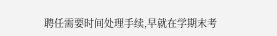聘任需要时间处理手续,早就在学期末考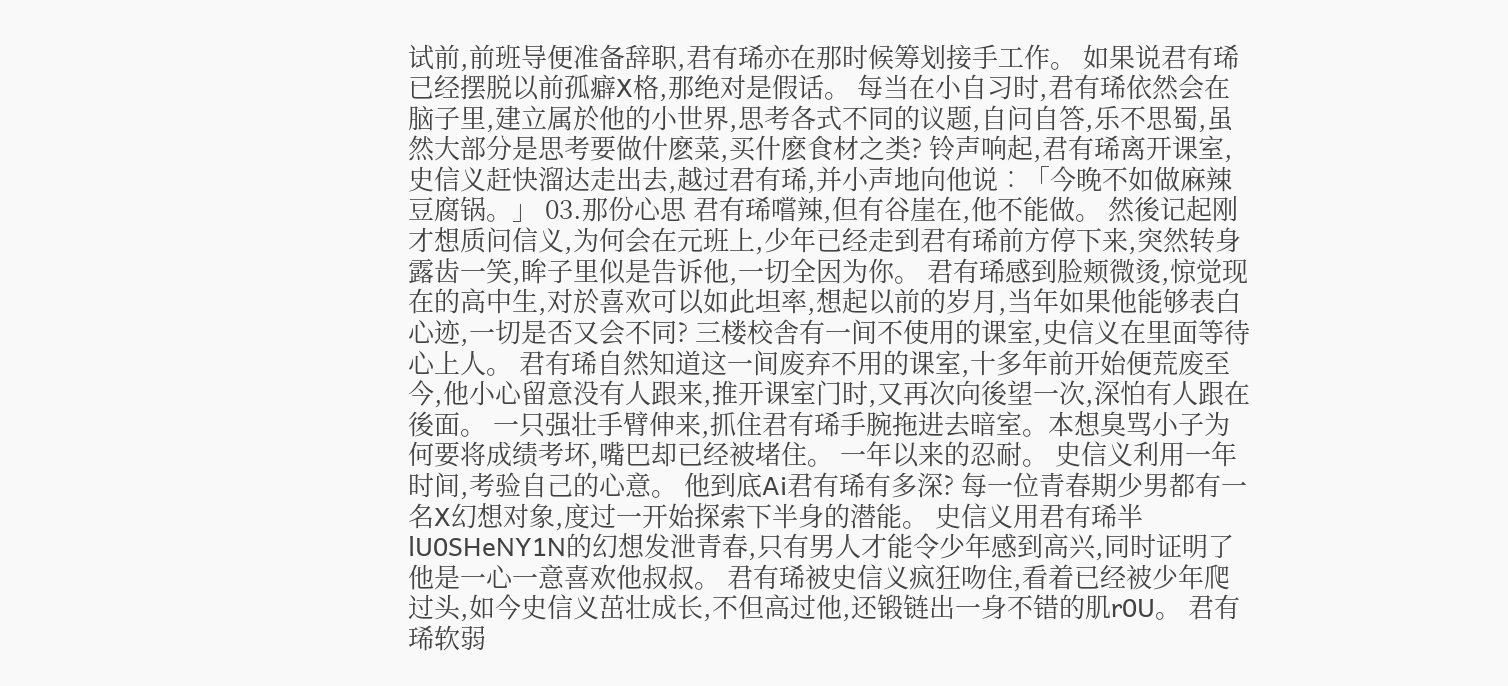试前,前班导便准备辞职,君有琋亦在那时候筹划接手工作。 如果说君有琋已经摆脱以前孤癖X格,那绝对是假话。 每当在小自习时,君有琋依然会在脑子里,建立属於他的小世界,思考各式不同的议题,自问自答,乐不思蜀,虽然大部分是思考要做什麽菜,买什麽食材之类? 铃声响起,君有琋离开课室,史信义赶快溜达走出去,越过君有琋,并小声地向他说︰「今晚不如做麻辣豆腐锅。」 03.那份心思 君有琋嚐辣,但有谷崖在,他不能做。 然後记起刚才想质问信义,为何会在元班上,少年已经走到君有琋前方停下来,突然转身露齿一笑,眸子里似是告诉他,一切全因为你。 君有琋感到脸颊微烫,惊觉现在的高中生,对於喜欢可以如此坦率,想起以前的岁月,当年如果他能够表白心迹,一切是否又会不同? 三楼校舎有一间不使用的课室,史信义在里面等待心上人。 君有琋自然知道这一间废弃不用的课室,十多年前开始便荒废至今,他小心留意没有人跟来,推开课室门时,又再次向後望一次,深怕有人跟在後面。 一只强壮手臂伸来,抓住君有琋手腕拖进去暗室。本想臭骂小子为何要将成绩考坏,嘴巴却已经被堵住。 一年以来的忍耐。 史信义利用一年时间,考验自己的心意。 他到底Ai君有琋有多深? 每一位青春期少男都有一名X幻想对象,度过一开始探索下半身的潜能。 史信义用君有琋半lU0SHeNY1N的幻想发泄青春,只有男人才能令少年感到高兴,同时证明了他是一心一意喜欢他叔叔。 君有琋被史信义疯狂吻住,看着已经被少年爬过头,如今史信义茁壮成长,不但高过他,还锻链出一身不错的肌r0U。 君有琋软弱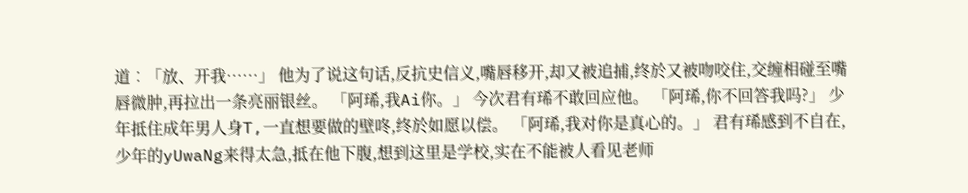道︰「放、开我……」 他为了说这句话,反抗史信义,嘴唇移开,却又被追捕,终於又被吻咬住,交缠相碰至嘴唇微肿,再拉出一条亮丽银丝。 「阿琋,我Ai你。」 今次君有琋不敢回应他。 「阿琋,你不回答我吗?」 少年抵住成年男人身T,一直想要做的壁咚,终於如愿以偿。 「阿琋,我对你是真心的。」 君有琋感到不自在,少年的yUwaNg来得太急,抵在他下腹,想到这里是学校,实在不能被人看见老师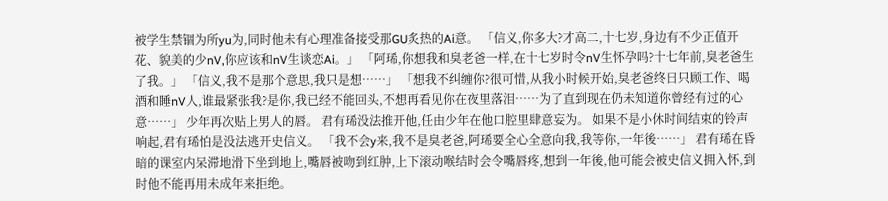被学生禁锢为所yu为,同时他未有心理准备接受那GU炙热的Ai意。 「信义,你多大?才高二,十七岁,身边有不少正值开花、貌美的少nV,你应该和nV生谈恋Ai。」 「阿琋,你想我和臭老爸一样,在十七岁时令nV生怀孕吗?十七年前,臭老爸生了我。」 「信义,我不是那个意思,我只是想……」 「想我不纠缠你?很可惜,从我小时候开始,臭老爸终日只顾工作、喝酒和睡nV人,谁最紧张我?是你,我已经不能回头,不想再看见你在夜里落泪……为了直到现在仍未知道你曾经有过的心意……」 少年再次贴上男人的唇。 君有琋没法推开他,任由少年在他口腔里肆意妄为。 如果不是小休时间结束的铃声响起,君有琋怕是没法逃开史信义。 「我不会y来,我不是臭老爸,阿琋要全心全意向我,我等你,一年後……」 君有琋在昏暗的课室内呆滞地滑下坐到地上,嘴唇被吻到红肿,上下滚动喉结时会令嘴唇疼,想到一年後,他可能会被史信义拥入怀,到时他不能再用未成年来拒绝。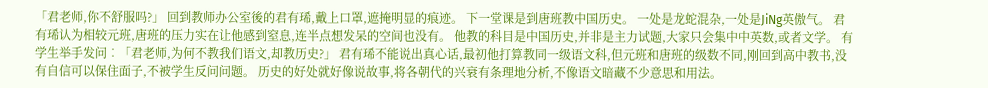「君老师,你不舒服吗?」 回到教师办公室後的君有琋,戴上口罩,遮掩明显的痕迹。 下一堂课是到唐班教中国历史。 一处是龙蛇混杂,一处是JiNg英傲气。 君有琋认为相较元班,唐班的压力实在让他感到窒息,连半点想发呆的空间也没有。 他教的科目是中国历史,并非是主力试题,大家只会集中中英数,或者文学。 有学生举手发问︰「君老师,为何不教我们语文,却教历史?」 君有琋不能说出真心话,最初他打算教同一级语文科,但元班和唐班的级数不同,刚回到高中教书,没有自信可以保住面子,不被学生反问问题。 历史的好处就好像说故事,将各朝代的兴衰有条理地分析,不像语文暗藏不少意思和用法。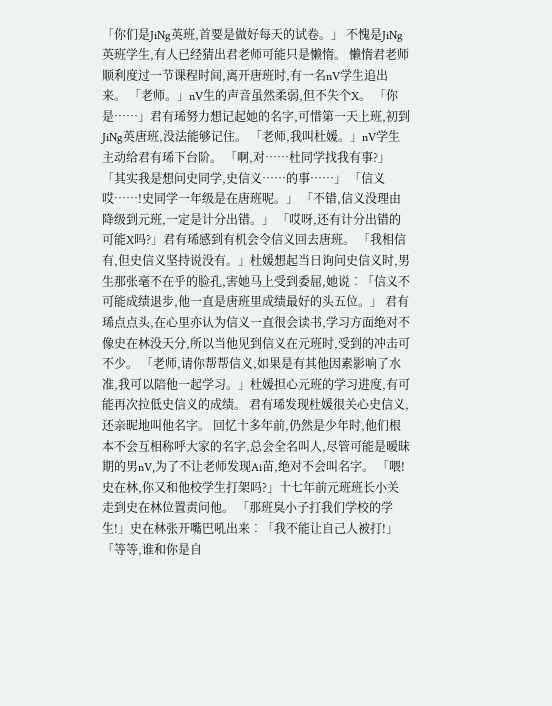「你们是JiNg英班,首要是做好每天的试卷。」 不愧是JiNg英班学生,有人已经猜出君老师可能只是懒惰。 懒惰君老师顺利度过一节课程时间,离开唐班时,有一名nV学生追出来。 「老师。」nV生的声音虽然柔弱,但不失个X。 「你是……」君有琋努力想记起她的名字,可惜第一天上班,初到JiNg英唐班,没法能够记住。 「老师,我叫杜媛。」nV学生主动给君有琋下台阶。 「啊,对……杜同学找我有事?」 「其实我是想问史同学,史信义……的事……」 「信义哎……!史同学一年级是在唐班呢。」 「不错,信义没理由降级到元班,一定是计分出错。」 「哎呀,还有计分出错的可能X吗?」君有琋感到有机会令信义回去唐班。 「我相信有,但史信义坚持说没有。」杜媛想起当日询问史信义时,男生那张毫不在乎的脸孔,害她马上受到委屈,她说︰「信义不可能成绩退步,他一直是唐班里成绩最好的头五位。」 君有琋点点头,在心里亦认为信义一直很会读书,学习方面绝对不像史在林没天分,所以当他见到信义在元班时,受到的冲击可不少。 「老师,请你帮帮信义,如果是有其他因素影响了水准,我可以陪他一起学习。」杜媛担心元班的学习进度,有可能再次拉低史信义的成绩。 君有琋发现杜媛很关心史信义,还亲昵地叫他名字。 回忆十多年前,仍然是少年时,他们根本不会互相称呼大家的名字,总会全名叫人,尽管可能是暧昧期的男nV,为了不让老师发现Ai苗,绝对不会叫名字。 「喂!史在林,你又和他校学生打架吗?」十七年前元班班长小关走到史在林位置责问他。 「那班臭小子打我们学校的学生!」史在林张开嘴巴吼出来︰「我不能让自己人被打!」 「等等,谁和你是自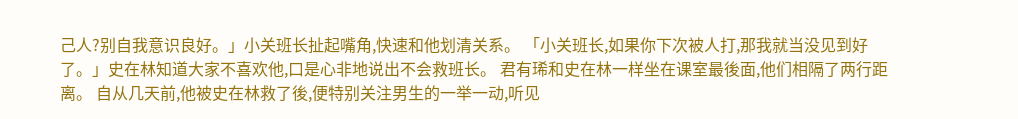己人?别自我意识良好。」小关班长扯起嘴角,快速和他划清关系。 「小关班长,如果你下次被人打,那我就当没见到好了。」史在林知道大家不喜欢他,口是心非地说出不会救班长。 君有琋和史在林一样坐在课室最後面,他们相隔了两行距离。 自从几天前,他被史在林救了後,便特别关注男生的一举一动,听见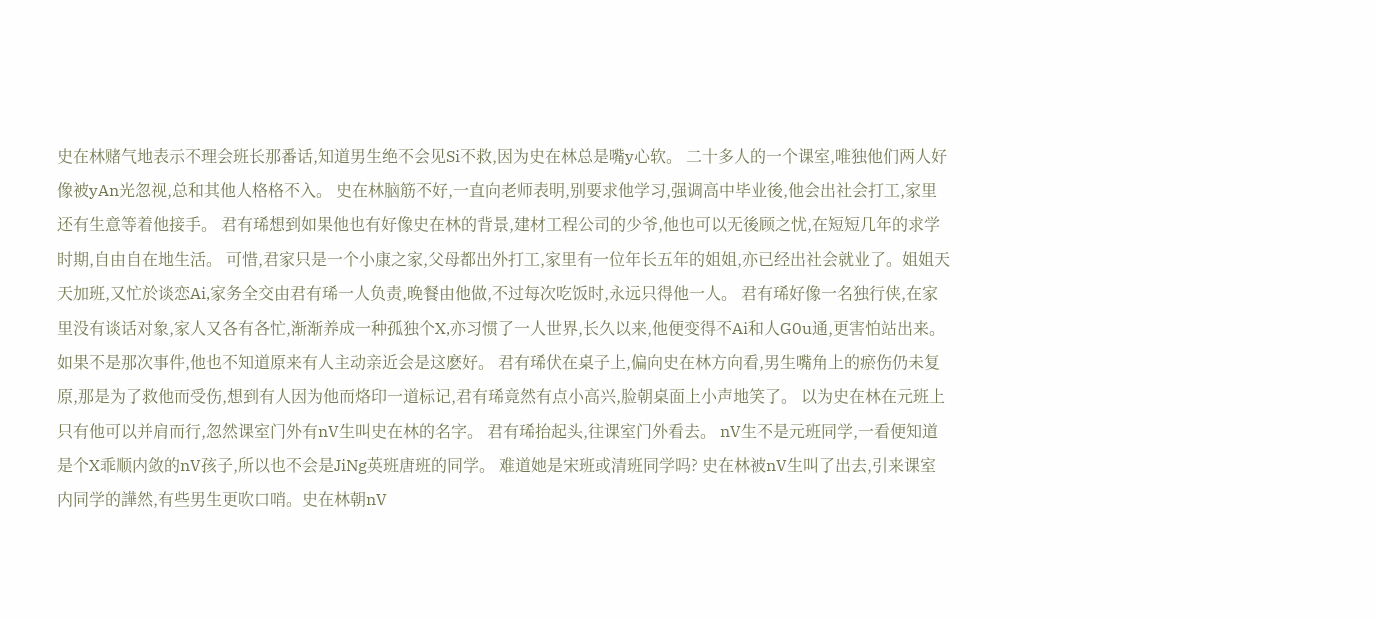史在林赌气地表示不理会班长那番话,知道男生绝不会见Si不救,因为史在林总是嘴y心软。 二十多人的一个课室,唯独他们两人好像被yAn光忽视,总和其他人格格不入。 史在林脑筋不好,一直向老师表明,别要求他学习,强调高中毕业後,他会出社会打工,家里还有生意等着他接手。 君有琋想到如果他也有好像史在林的背景,建材工程公司的少爷,他也可以无後顾之忧,在短短几年的求学时期,自由自在地生活。 可惜,君家只是一个小康之家,父母都出外打工,家里有一位年长五年的姐姐,亦已经出社会就业了。姐姐天天加班,又忙於谈恋Ai,家务全交由君有琋一人负责,晚餐由他做,不过每次吃饭时,永远只得他一人。 君有琋好像一名独行侠,在家里没有谈话对象,家人又各有各忙,渐渐养成一种孤独个X,亦习惯了一人世界,长久以来,他便变得不Ai和人G0u通,更害怕站出来。 如果不是那次事件,他也不知道原来有人主动亲近会是这麽好。 君有琋伏在桌子上,偏向史在林方向看,男生嘴角上的瘀伤仍未复原,那是为了救他而受伤,想到有人因为他而烙印一道标记,君有琋竟然有点小高兴,脸朝桌面上小声地笑了。 以为史在林在元班上只有他可以并肩而行,忽然课室门外有nV生叫史在林的名字。 君有琋抬起头,往课室门外看去。 nV生不是元班同学,一看便知道是个X乖顺内敛的nV孩子,所以也不会是JiNg英班唐班的同学。 难道她是宋班或清班同学吗? 史在林被nV生叫了出去,引来课室内同学的譁然,有些男生更吹口哨。史在林朝nV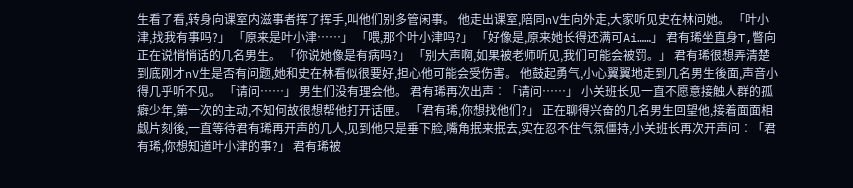生看了看,转身向课室内滋事者挥了挥手,叫他们别多管闲事。 他走出课室,陪同nV生向外走,大家听见史在林问她。 「叶小津,找我有事吗?」 「原来是叶小津……」 「喂,那个叶小津吗?」 「好像是,原来她长得还满可Ai……」 君有琋坐直身T,瞥向正在说悄悄话的几名男生。 「你说她像是有病吗?」 「别大声啊,如果被老师听见,我们可能会被罚。」 君有琋很想弄清楚到底刚才nV生是否有问题,她和史在林看似很要好,担心他可能会受伤害。 他鼓起勇气,小心翼翼地走到几名男生後面,声音小得几乎听不见。 「请问……」 男生们没有理会他。 君有琋再次出声︰「请问……」 小关班长见一直不愿意接触人群的孤癖少年,第一次的主动,不知何故很想帮他打开话匣。 「君有琋,你想找他们?」 正在聊得兴奋的几名男生回望他,接着面面相觑片刻後,一直等待君有琋再开声的几人,见到他只是垂下脸,嘴角抿来抿去,实在忍不住气氛僵持,小关班长再次开声问︰「君有琋,你想知道叶小津的事?」 君有琋被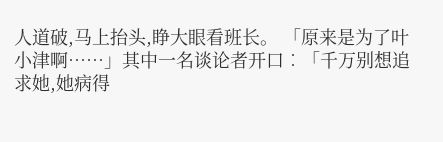人道破,马上抬头,睁大眼看班长。 「原来是为了叶小津啊……」其中一名谈论者开口︰「千万别想追求她,她病得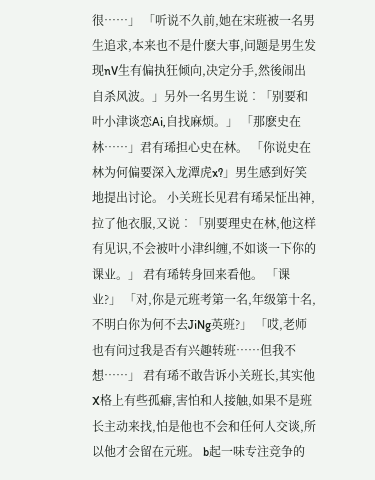很……」 「听说不久前,她在宋班被一名男生追求,本来也不是什麽大事,问题是男生发现nV生有偏执狂倾向,决定分手,然後闹出自杀风波。」另外一名男生说︰「别要和叶小津谈恋Ai,自找麻烦。」 「那麽史在林……」君有琋担心史在林。 「你说史在林为何偏要深入龙潭虎x?」男生感到好笑地提出讨论。 小关班长见君有琋呆怔出神,拉了他衣服,又说︰「别要理史在林,他这样有见识,不会被叶小津纠缠,不如谈一下你的课业。」 君有琋转身回来看他。 「课业?」 「对,你是元班考第一名,年级第十名,不明白你为何不去JiNg英班?」 「哎,老师也有问过我是否有兴趣转班……但我不想……」 君有琋不敢告诉小关班长,其实他X格上有些孤癖,害怕和人接触,如果不是班长主动来找,怕是他也不会和任何人交谈,所以他才会留在元班。 b起一味专注竞争的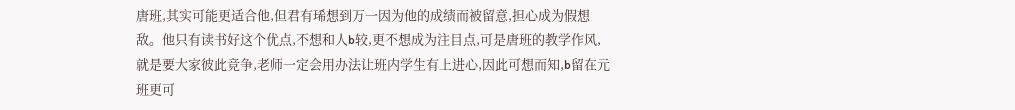唐班,其实可能更适合他,但君有琋想到万一因为他的成绩而被留意,担心成为假想敌。他只有读书好这个优点,不想和人b较,更不想成为注目点,可是唐班的教学作风,就是要大家彼此竞争,老师一定会用办法让班内学生有上进心,因此可想而知,b留在元班更可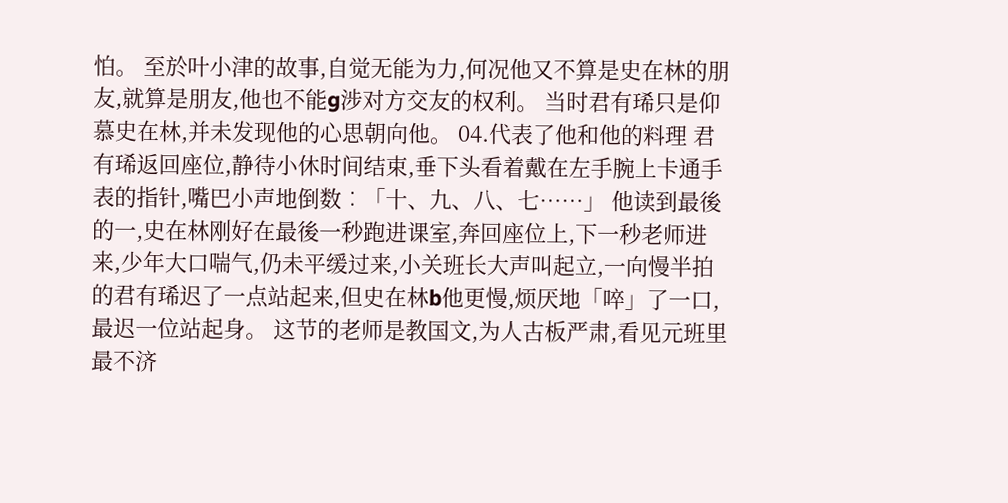怕。 至於叶小津的故事,自觉无能为力,何况他又不算是史在林的朋友,就算是朋友,他也不能g涉对方交友的权利。 当时君有琋只是仰慕史在林,并未发现他的心思朝向他。 04.代表了他和他的料理 君有琋返回座位,静待小休时间结束,垂下头看着戴在左手腕上卡通手表的指针,嘴巴小声地倒数︰「十、九、八、七……」 他读到最後的一,史在林刚好在最後一秒跑进课室,奔回座位上,下一秒老师进来,少年大口喘气,仍未平缓过来,小关班长大声叫起立,一向慢半拍的君有琋迟了一点站起来,但史在林b他更慢,烦厌地「啐」了一口,最迟一位站起身。 这节的老师是教国文,为人古板严肃,看见元班里最不济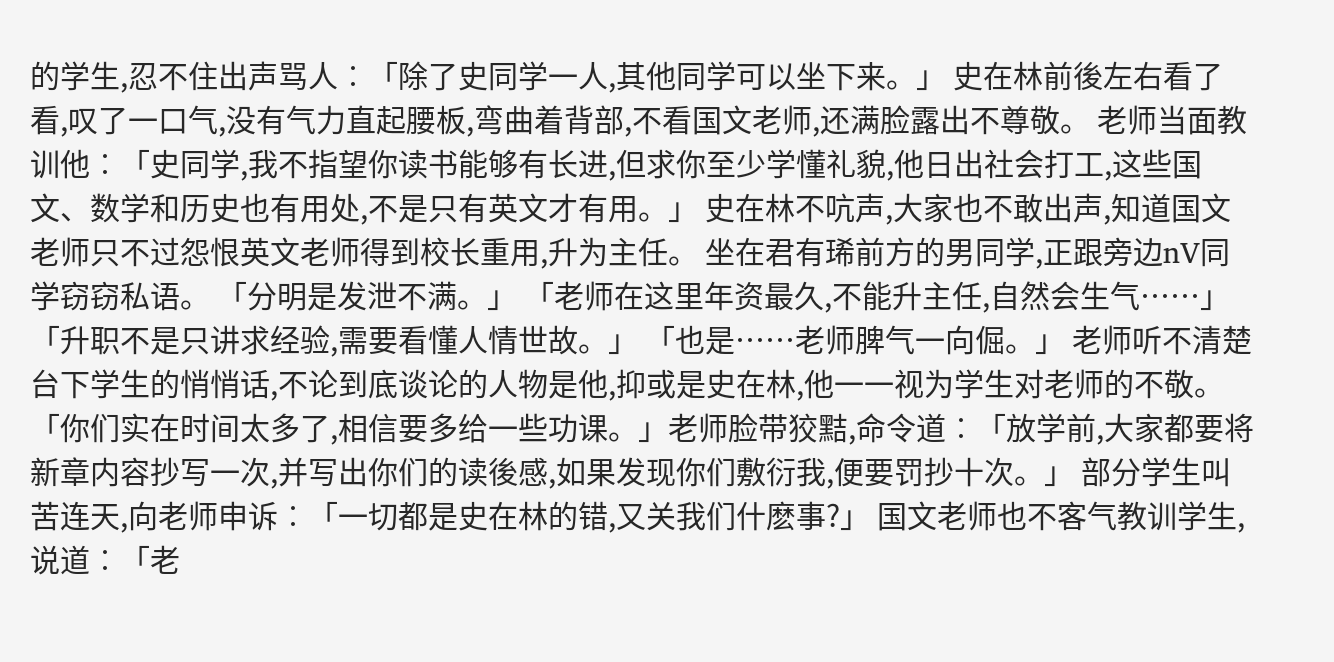的学生,忍不住出声骂人︰「除了史同学一人,其他同学可以坐下来。」 史在林前後左右看了看,叹了一口气,没有气力直起腰板,弯曲着背部,不看国文老师,还满脸露出不尊敬。 老师当面教训他︰「史同学,我不指望你读书能够有长进,但求你至少学懂礼貌,他日出社会打工,这些国文、数学和历史也有用处,不是只有英文才有用。」 史在林不吭声,大家也不敢出声,知道国文老师只不过怨恨英文老师得到校长重用,升为主任。 坐在君有琋前方的男同学,正跟旁边nV同学窃窃私语。 「分明是发泄不满。」 「老师在这里年资最久,不能升主任,自然会生气……」 「升职不是只讲求经验,需要看懂人情世故。」 「也是……老师脾气一向倔。」 老师听不清楚台下学生的悄悄话,不论到底谈论的人物是他,抑或是史在林,他一一视为学生对老师的不敬。 「你们实在时间太多了,相信要多给一些功课。」老师脸带狡黠,命令道︰「放学前,大家都要将新章内容抄写一次,并写出你们的读後感,如果发现你们敷衍我,便要罚抄十次。」 部分学生叫苦连天,向老师申诉︰「一切都是史在林的错,又关我们什麽事?」 国文老师也不客气教训学生,说道︰「老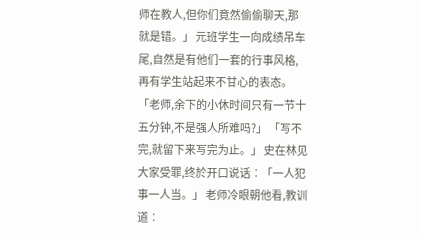师在教人,但你们竟然偷偷聊天,那就是错。」 元班学生一向成绩吊车尾,自然是有他们一套的行事风格,再有学生站起来不甘心的表态。 「老师,余下的小休时间只有一节十五分钟,不是强人所难吗?」 「写不完,就留下来写完为止。」 史在林见大家受罪,终於开口说话︰「一人犯事一人当。」 老师冷眼朝他看,教训道︰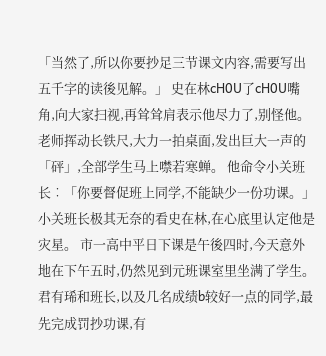「当然了,所以你要抄足三节课文内容,需要写出五千字的读後见解。」 史在林cH0U了cH0U嘴角,向大家扫视,再耸耸肩表示他尽力了,别怪他。 老师挥动长铁尺,大力一拍桌面,发出巨大一声的「砰」,全部学生马上噤若寒蝉。 他命令小关班长︰「你要督促班上同学,不能缺少一份功课。」 小关班长极其无奈的看史在林,在心底里认定他是灾星。 市一高中平日下课是午後四时,今天意外地在下午五时,仍然见到元班课室里坐满了学生。君有琋和班长,以及几名成绩b较好一点的同学,最先完成罚抄功课,有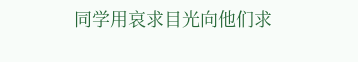同学用哀求目光向他们求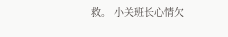救。 小关班长心情欠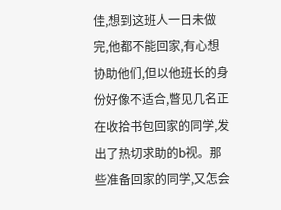佳,想到这班人一日未做完,他都不能回家,有心想协助他们,但以他班长的身份好像不适合,瞥见几名正在收拾书包回家的同学,发出了热切求助的b视。那些准备回家的同学,又怎会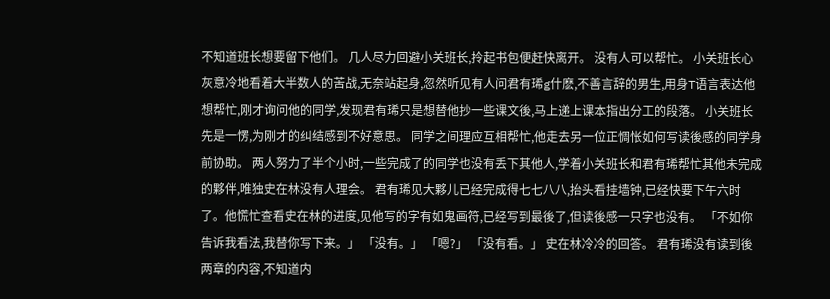不知道班长想要留下他们。 几人尽力回避小关班长,拎起书包便赶快离开。 没有人可以帮忙。 小关班长心灰意冷地看着大半数人的苦战,无奈站起身,忽然听见有人问君有琋g什麽,不善言辞的男生,用身T语言表达他想帮忙,刚才询问他的同学,发现君有琋只是想替他抄一些课文後,马上递上课本指出分工的段落。 小关班长先是一愣,为刚才的纠结感到不好意思。 同学之间理应互相帮忙,他走去另一位正惆怅如何写读後感的同学身前协助。 两人努力了半个小时,一些完成了的同学也没有丢下其他人,学着小关班长和君有琋帮忙其他未完成的夥伴,唯独史在林没有人理会。 君有琋见大夥儿已经完成得七七八八,抬头看挂墙钟,已经快要下午六时了。他慌忙查看史在林的进度,见他写的字有如鬼画符,已经写到最後了,但读後感一只字也没有。 「不如你告诉我看法,我替你写下来。」 「没有。」 「嗯?」 「没有看。」 史在林冷冷的回答。 君有琋没有读到後两章的内容,不知道内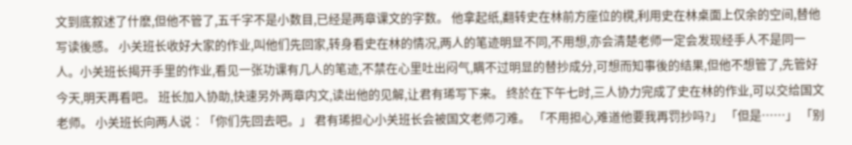文到底叙述了什麽,但他不管了,五千字不是小数目,已经是两章课文的字数。 他拿起纸,翻转史在林前方座位的櫈,利用史在林桌面上仅余的空间,替他写读後感。 小关班长收好大家的作业,叫他们先回家,转身看史在林的情况,两人的笔迹明显不同,不用想,亦会清楚老师一定会发现经手人不是同一人。小关班长揭开手里的作业,看见一张功课有几人的笔迹,不禁在心里吐出闷气,瞒不过明显的替抄成分,可想而知事後的结果,但他不想管了,先管好今天,明天再看吧。 班长加入协助,快速另外两章内文,读出他的见解,让君有琋写下来。 终於在下午七时,三人协力完成了史在林的作业,可以交给国文老师。 小关班长向两人说︰「你们先回去吧。」 君有琋担心小关班长会被国文老师刁难。 「不用担心,难道他要我再罚抄吗?」 「但是……」 「别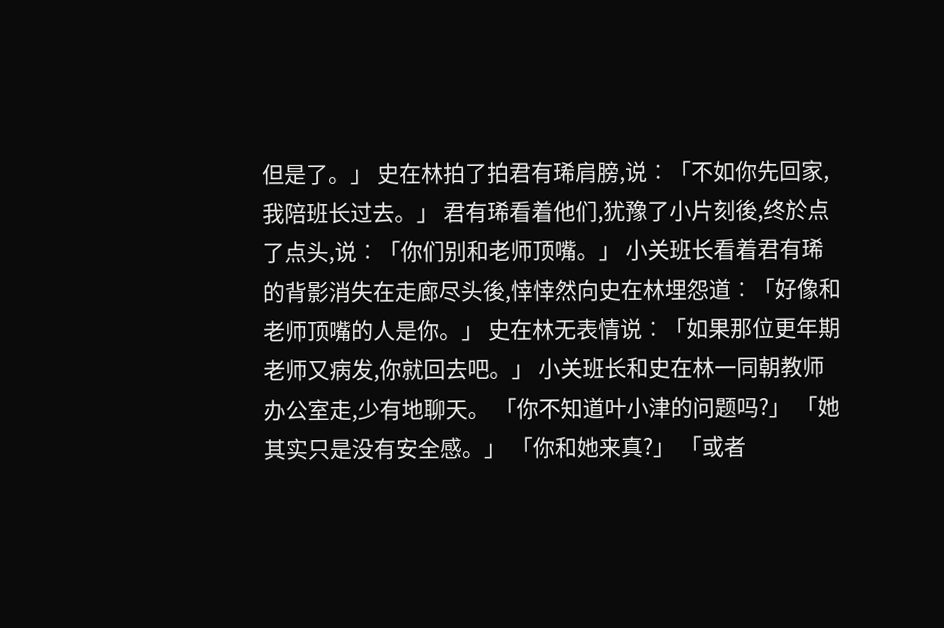但是了。」 史在林拍了拍君有琋肩膀,说︰「不如你先回家,我陪班长过去。」 君有琋看着他们,犹豫了小片刻後,终於点了点头,说︰「你们别和老师顶嘴。」 小关班长看着君有琋的背影消失在走廊尽头後,悻悻然向史在林埋怨道︰「好像和老师顶嘴的人是你。」 史在林无表情说︰「如果那位更年期老师又病发,你就回去吧。」 小关班长和史在林一同朝教师办公室走,少有地聊天。 「你不知道叶小津的问题吗?」 「她其实只是没有安全感。」 「你和她来真?」 「或者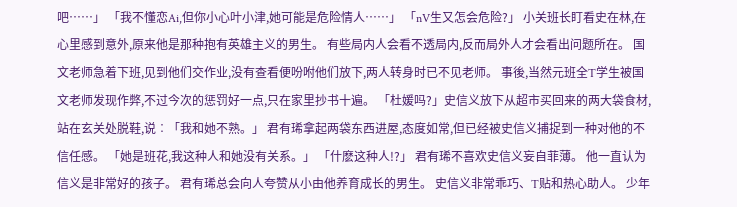吧……」 「我不懂恋Ai,但你小心叶小津,她可能是危险情人……」 「nV生又怎会危险?」 小关班长盯看史在林,在心里感到意外,原来他是那种抱有英雄主义的男生。 有些局内人会看不透局内,反而局外人才会看出问题所在。 国文老师急着下班,见到他们交作业,没有查看便吩咐他们放下,两人转身时已不见老师。 事後,当然元班全T学生被国文老师发现作弊,不过今次的惩罚好一点,只在家里抄书十遍。 「杜媛吗?」史信义放下从超市买回来的两大袋食材,站在玄关处脱鞋,说︰「我和她不熟。」 君有琋拿起两袋东西进屋,态度如常,但已经被史信义捕捉到一种对他的不信任感。 「她是班花,我这种人和她没有关系。」 「什麽这种人!?」 君有琋不喜欢史信义妄自菲薄。 他一直认为信义是非常好的孩子。 君有琋总会向人夸赞从小由他养育成长的男生。 史信义非常乖巧、T贴和热心助人。 少年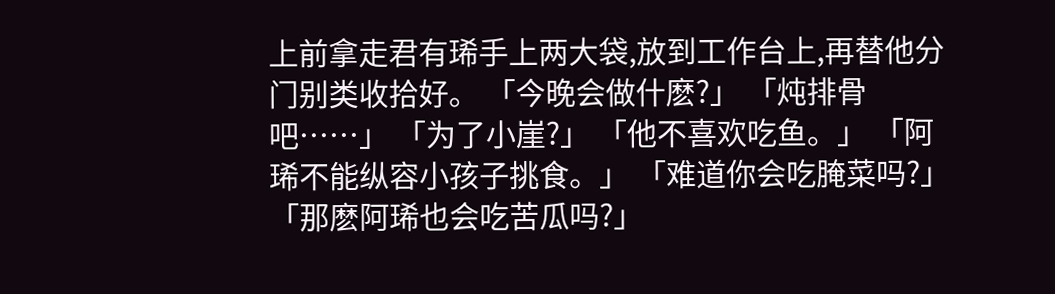上前拿走君有琋手上两大袋,放到工作台上,再替他分门别类收拾好。 「今晚会做什麽?」 「炖排骨吧……」 「为了小崖?」 「他不喜欢吃鱼。」 「阿琋不能纵容小孩子挑食。」 「难道你会吃腌菜吗?」 「那麽阿琋也会吃苦瓜吗?」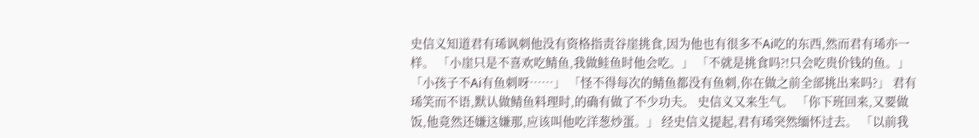史信义知道君有琋讽刺他没有资格指责谷崖挑食,因为他也有很多不Ai吃的东西,然而君有琋亦一样。 「小崖只是不喜欢吃鲭鱼,我做鲑鱼时他会吃。」 「不就是挑食吗?!只会吃贵价钱的鱼。」 「小孩子不Ai有鱼刺呀……」 「怪不得每次的鲭鱼都没有鱼刺,你在做之前全部挑出来吗?」 君有琋笑而不语,默认做鲭鱼料理时,的确有做了不少功夫。 史信义又来生气。 「你下班回来,又要做饭,他竟然还嫌这嫌那,应该叫他吃洋葱炒蛋。」 经史信义提起,君有琋突然缅怀过去。 「以前我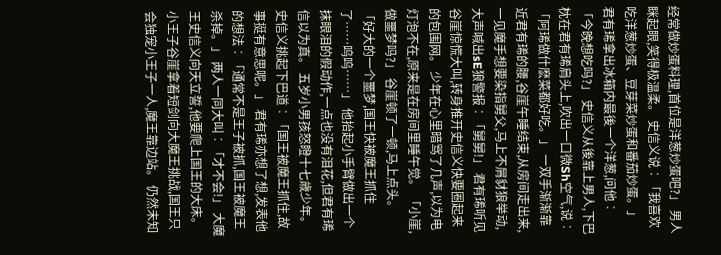经常做炒蛋料理,首位是洋葱炒蛋吧?」 男人眯起眼,笑得极温柔。 史信义说︰「我喜欢吃洋葱炒蛋、豆芽菜炒蛋和番茄炒蛋。」 君有琋拿出冰箱内最後一个洋葱,问他︰「今晚想吃吗?」 史信义从後靠上男人,下巴枕在君有琋肩头上,吹出一口微Sh空气,说︰「阿琋做什麽菜都好吃。」 一双手渐渐靠近君有琋的腰,谷崖午睡结束,从房间走出来,一见魔手想要染指舅父,马上不屑豺狼举动,大声喊出sE狼警报︰「舅舅!」 君有琋听见谷崖惊慌大叫,转身推开史信义快要圈起来的包围网。 少年在心里暗骂了几声,以为电灯泡不在,原来是在房间里睡午觉。 「小崖,做噩梦吗?」 谷崖顿了一顿,马上点头。 「好大的一个噩梦,国王快被魔王抓住了……呜呜……」 他抬起小手臂做出一个抹眼泪的假动作,一点也没有泪花,但君有琋信以为真。 五岁小男孩怒瞪十七歳少年。 史信义挑起下巴道︰「国王被魔王抓住,故事挺有意思呢。」 君有琋亦想了想,发表他的想法︰「通常不是王子被抓,国王被魔王杀掉。」 两人一同大叫︰「才不会!」 大魔王史信义向天立誓,他要爬上国王的大床。 小王子谷崖拿着短剑向大魔王挑战,国王只会独宠小王子一人,魔王靠边站。 仍然未知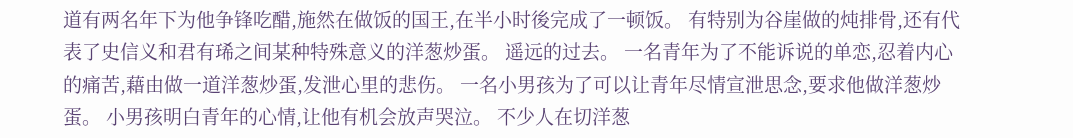道有两名年下为他争锋吃醋,施然在做饭的国王,在半小时後完成了一顿饭。 有特别为谷崖做的炖排骨,还有代表了史信义和君有琋之间某种特殊意义的洋葱炒蛋。 遥远的过去。 一名青年为了不能诉说的单恋,忍着内心的痛苦,藉由做一道洋葱炒蛋,发泄心里的悲伤。 一名小男孩为了可以让青年尽情宣泄思念,要求他做洋葱炒蛋。 小男孩明白青年的心情,让他有机会放声哭泣。 不少人在切洋葱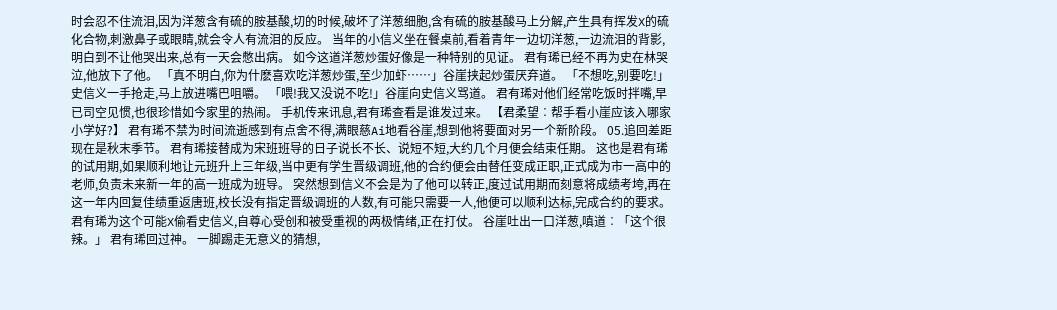时会忍不住流泪,因为洋葱含有硫的胺基酸,切的时候,破坏了洋葱细胞,含有硫的胺基酸马上分解,产生具有挥发X的硫化合物,刺激鼻子或眼睛,就会令人有流泪的反应。 当年的小信义坐在餐桌前,看着青年一边切洋葱,一边流泪的背影,明白到不让他哭出来,总有一天会憋出病。 如今这道洋葱炒蛋好像是一种特别的见证。 君有琋已经不再为史在林哭泣,他放下了他。 「真不明白,你为什麽喜欢吃洋葱炒蛋,至少加虾……」谷崖挟起炒蛋厌弃道。 「不想吃,别要吃!」史信义一手抢走,马上放进嘴巴咀嚼。 「喂!我又没说不吃!」谷崖向史信义骂道。 君有琋对他们经常吃饭时拌嘴,早已司空见惯,也很珍惜如今家里的热闹。 手机传来讯息,君有琋查看是谁发过来。 【君柔望︰帮手看小崖应该入哪家小学好?】 君有琋不禁为时间流逝感到有点舍不得,满眼慈Ai地看谷崖,想到他将要面对另一个新阶段。 05.追回差距 现在是秋末季节。 君有琋接替成为宋班班导的日子说长不长、说短不短,大约几个月便会结束任期。 这也是君有琋的试用期,如果顺利地让元班升上三年级,当中更有学生晋级调班,他的合约便会由替任变成正职,正式成为市一高中的老师,负责未来新一年的高一班成为班导。 突然想到信义不会是为了他可以转正,度过试用期而刻意将成绩考垮,再在这一年内回复佳绩重返唐班,校长没有指定晋级调班的人数,有可能只需要一人,他便可以顺利达标,完成合约的要求。 君有琋为这个可能X偷看史信义,自尊心受创和被受重视的两极情绪,正在打仗。 谷崖吐出一口洋葱,嗔道︰「这个很辣。」 君有琋回过神。 一脚踢走无意义的猜想,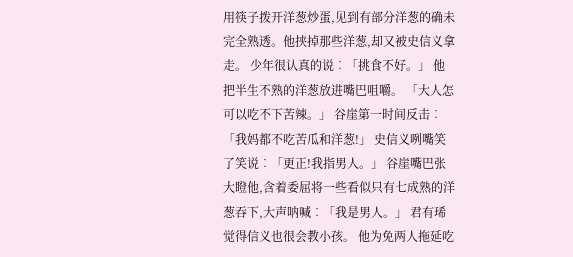用筷子拨开洋葱炒蛋,见到有部分洋葱的确未完全熟透。他挟掉那些洋葱,却又被史信义拿走。 少年很认真的说︰「挑食不好。」 他把半生不熟的洋葱放进嘴巴咀嚼。 「大人怎可以吃不下苦辣。」 谷崖第一时间反击︰「我妈都不吃苦瓜和洋葱!」 史信义咧嘴笑了笑说︰「更正!我指男人。」 谷崖嘴巴张大瞪他,含着委屈将一些看似只有七成熟的洋葱吞下,大声呐喊︰「我是男人。」 君有琋觉得信义也很会教小孩。 他为免两人拖延吃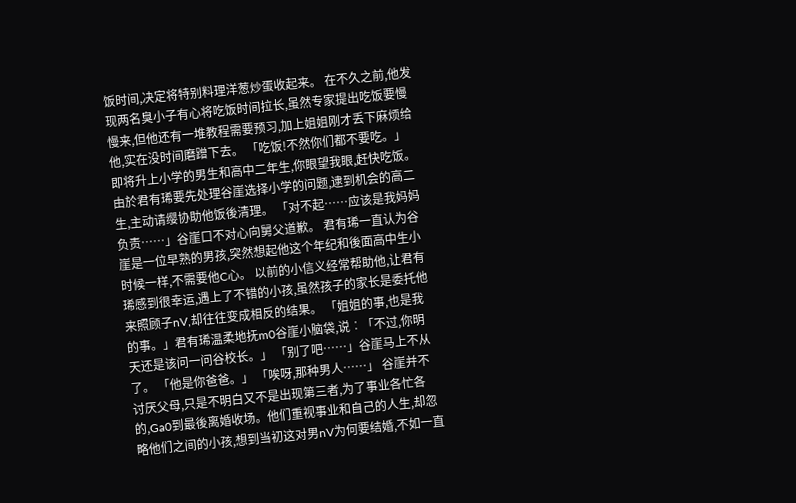饭时间,决定将特别料理洋葱炒蛋收起来。 在不久之前,他发现两名臭小子有心将吃饭时间拉长,虽然专家提出吃饭要慢慢来,但他还有一堆教程需要预习,加上姐姐刚才丢下麻烦给他,实在没时间磨蹭下去。 「吃饭!不然你们都不要吃。」 即将升上小学的男生和高中二年生,你眼望我眼,赶快吃饭。 由於君有琋要先处理谷崖选择小学的问题,逮到机会的高二生,主动请缨协助他饭後清理。 「对不起……应该是我妈妈负责……」谷崖口不对心向舅父道歉。 君有琋一直认为谷崖是一位早熟的男孩,突然想起他这个年纪和後面高中生小时候一样,不需要他C心。 以前的小信义经常帮助他,让君有琋感到很幸运,遇上了不错的小孩,虽然孩子的家长是委托他来照顾子nV,却往往变成相反的结果。 「姐姐的事,也是我的事。」君有琋温柔地抚m0谷崖小脑袋,说︰「不过,你明天还是该问一问谷校长。」 「别了吧……」谷崖马上不从了。 「他是你爸爸。」 「唉呀,那种男人……」 谷崖并不讨厌父母,只是不明白又不是出现第三者,为了事业各忙各的,Ga0到最後离婚收场。他们重视事业和自己的人生,却忽略他们之间的小孩,想到当初这对男nV为何要结婚,不如一直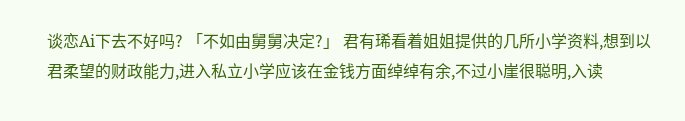谈恋Ai下去不好吗? 「不如由舅舅决定?」 君有琋看着姐姐提供的几所小学资料,想到以君柔望的财政能力,进入私立小学应该在金钱方面绰绰有余,不过小崖很聪明,入读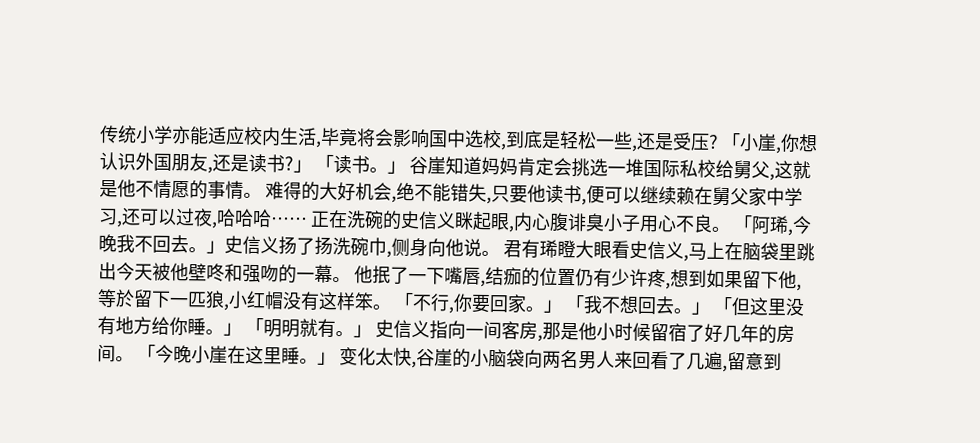传统小学亦能适应校内生活,毕竟将会影响国中选校,到底是轻松一些,还是受压? 「小崖,你想认识外国朋友,还是读书?」 「读书。」 谷崖知道妈妈肯定会挑选一堆国际私校给舅父,这就是他不情愿的事情。 难得的大好机会,绝不能错失,只要他读书,便可以继续赖在舅父家中学习,还可以过夜,哈哈哈…… 正在洗碗的史信义眯起眼,内心腹诽臭小子用心不良。 「阿琋,今晚我不回去。」史信义扬了扬洗碗巾,侧身向他说。 君有琋瞪大眼看史信义,马上在脑袋里跳出今天被他壁咚和强吻的一幕。 他抿了一下嘴唇,结痂的位置仍有少许疼,想到如果留下他,等於留下一匹狼,小红帽没有这样笨。 「不行,你要回家。」 「我不想回去。」 「但这里没有地方给你睡。」 「明明就有。」 史信义指向一间客房,那是他小时候留宿了好几年的房间。 「今晚小崖在这里睡。」 变化太快,谷崖的小脑袋向两名男人来回看了几遍,留意到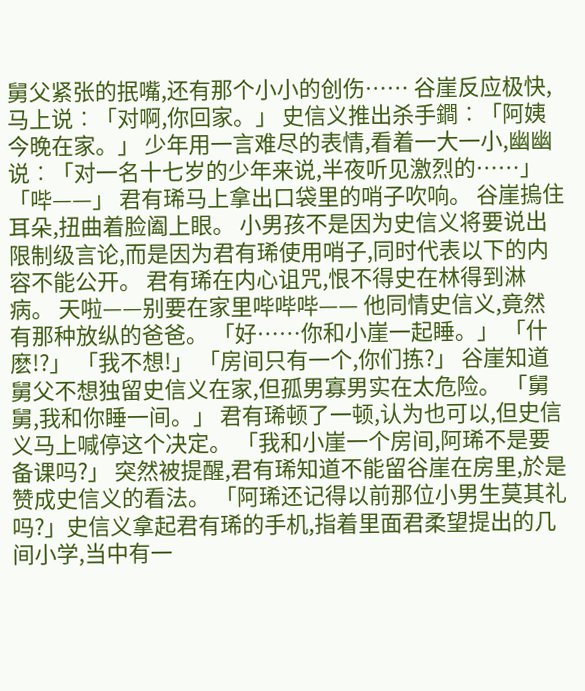舅父紧张的抿嘴,还有那个小小的创伤…… 谷崖反应极快,马上说︰「对啊,你回家。」 史信义推出杀手鐧︰「阿姨今晚在家。」 少年用一言难尽的表情,看着一大一小,幽幽说︰「对一名十七岁的少年来说,半夜听见激烈的……」 「哔——」 君有琋马上拿出口袋里的哨子吹响。 谷崖摀住耳朵,扭曲着脸阖上眼。 小男孩不是因为史信义将要说出限制级言论,而是因为君有琋使用哨子,同时代表以下的内容不能公开。 君有琋在内心诅咒,恨不得史在林得到淋病。 天啦——别要在家里哔哔哔—— 他同情史信义,竟然有那种放纵的爸爸。 「好……你和小崖一起睡。」 「什麽!?」 「我不想!」 「房间只有一个,你们拣?」 谷崖知道舅父不想独留史信义在家,但孤男寡男实在太危险。 「舅舅,我和你睡一间。」 君有琋顿了一顿,认为也可以,但史信义马上喊停这个决定。 「我和小崖一个房间,阿琋不是要备课吗?」 突然被提醒,君有琋知道不能留谷崖在房里,於是赞成史信义的看法。 「阿琋还记得以前那位小男生莫其礼吗?」史信义拿起君有琋的手机,指着里面君柔望提出的几间小学,当中有一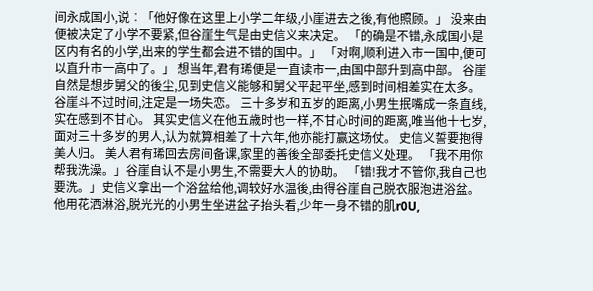间永成国小,说︰「他好像在这里上小学二年级,小崖进去之後,有他照顾。」 没来由便被决定了小学不要紧,但谷崖生气是由史信义来决定。 「的确是不错,永成国小是区内有名的小学,出来的学生都会进不错的国中。」 「对啊,顺利进入市一国中,便可以直升市一高中了。」 想当年,君有琋便是一直读市一,由国中部升到高中部。 谷崖自然是想步舅父的後尘,见到史信义能够和舅父平起平坐,感到时间相差实在太多。谷崖斗不过时间,注定是一场失恋。 三十多岁和五岁的距离,小男生抿嘴成一条直线,实在感到不甘心。 其实史信义在他五歳时也一样,不甘心时间的距离,唯当他十七岁,面对三十多岁的男人,认为就算相差了十六年,他亦能打赢这场仗。 史信义誓要抱得美人归。 美人君有琋回去房间备课,家里的善後全部委托史信义处理。 「我不用你帮我洗澡。」谷崖自认不是小男生,不需要大人的协助。 「错!我才不管你,我自己也要洗。」史信义拿出一个浴盆给他,调较好水温後,由得谷崖自己脱衣服泡进浴盆。 他用花洒淋浴,脱光光的小男生坐进盆子抬头看,少年一身不错的肌r0U,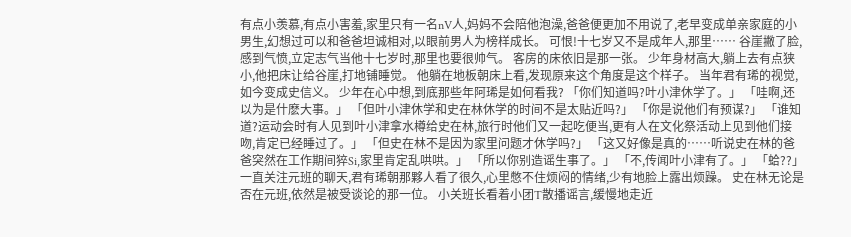有点小羡慕,有点小害羞,家里只有一名nV人,妈妈不会陪他泡澡,爸爸便更加不用说了,老早变成单亲家庭的小男生,幻想过可以和爸爸坦诚相对,以眼前男人为榜样成长。 可恨!十七岁又不是成年人,那里…… 谷崖撇了脸,感到气愤,立定志气当他十七岁时,那里也要很帅气。 客房的床依旧是那一张。 少年身材高大,躺上去有点狭小,他把床让给谷崖,打地铺睡觉。 他躺在地板朝床上看,发现原来这个角度是这个样子。 当年君有琋的视觉,如今变成史信义。 少年在心中想,到底那些年阿琋是如何看我? 「你们知道吗?叶小津休学了。」 「哇啊,还以为是什麽大事。」 「但叶小津休学和史在林休学的时间不是太贴近吗?」 「你是说他们有预谋?」 「谁知道?运动会时有人见到叶小津拿水樽给史在林,旅行时他们又一起吃便当,更有人在文化祭活动上见到他们接吻,肯定已经睡过了。」 「但史在林不是因为家里问题才休学吗?」 「这又好像是真的……听说史在林的爸爸突然在工作期间猝Si,家里肯定乱哄哄。」 「所以你别造谣生事了。」 「不,传闻叶小津有了。」 「蛤??」 一直关注元班的聊天,君有琋朝那夥人看了很久,心里憋不住烦闷的情绪,少有地脸上露出烦躁。 史在林无论是否在元班,依然是被受谈论的那一位。 小关班长看着小团T散播谣言,缓慢地走近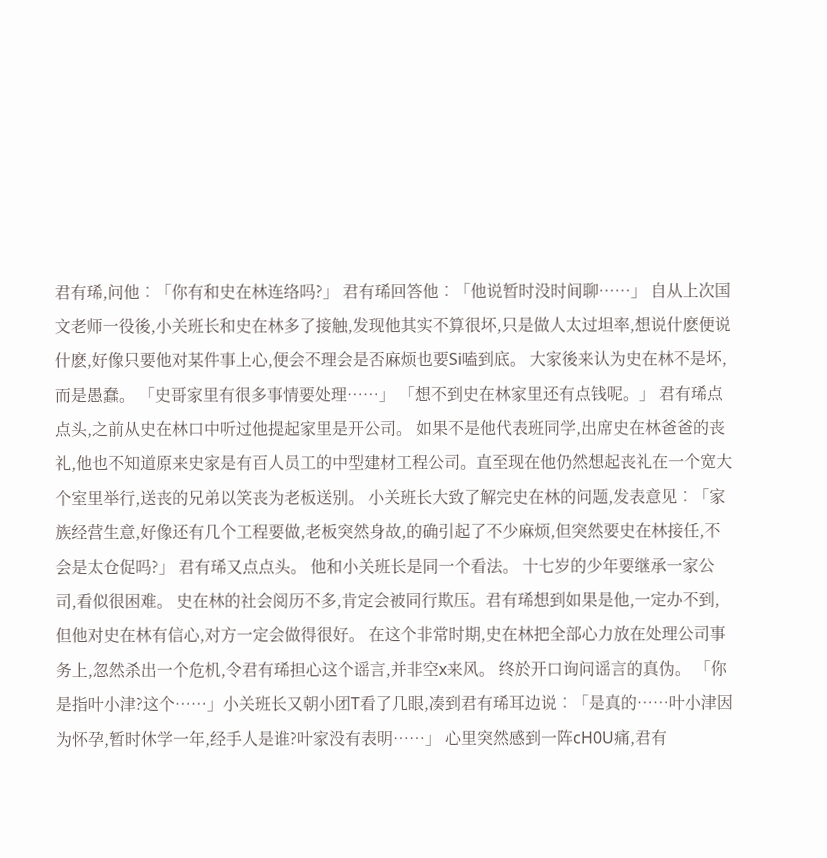君有琋,问他︰「你有和史在林连络吗?」 君有琋回答他︰「他说暂时没时间聊……」 自从上次国文老师一役後,小关班长和史在林多了接触,发现他其实不算很坏,只是做人太过坦率,想说什麽便说什麽,好像只要他对某件事上心,便会不理会是否麻烦也要Si嗑到底。 大家後来认为史在林不是坏,而是愚蠢。 「史哥家里有很多事情要处理……」 「想不到史在林家里还有点钱呢。」 君有琋点点头,之前从史在林口中听过他提起家里是开公司。 如果不是他代表班同学,出席史在林爸爸的丧礼,他也不知道原来史家是有百人员工的中型建材工程公司。直至现在他仍然想起丧礼在一个宽大个室里举行,送丧的兄弟以笑丧为老板送别。 小关班长大致了解完史在林的问题,发表意见︰「家族经营生意,好像还有几个工程要做,老板突然身故,的确引起了不少麻烦,但突然要史在林接任,不会是太仓促吗?」 君有琋又点点头。 他和小关班长是同一个看法。 十七岁的少年要继承一家公司,看似很困难。 史在林的社会阅历不多,肯定会被同行欺压。君有琋想到如果是他,一定办不到,但他对史在林有信心,对方一定会做得很好。 在这个非常时期,史在林把全部心力放在处理公司事务上,忽然杀出一个危机,令君有琋担心这个谣言,并非空x来风。 终於开口询问谣言的真伪。 「你是指叶小津?这个……」小关班长又朝小团T看了几眼,凑到君有琋耳边说︰「是真的……叶小津因为怀孕,暂时休学一年,经手人是谁?叶家没有表明……」 心里突然感到一阵cH0U痛,君有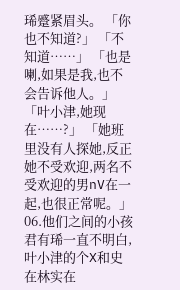琋蹙紧眉头。 「你也不知道?」 「不知道……」 「也是喇,如果是我,也不会告诉他人。」 「叶小津,她现在……?」 「她班里没有人探她,反正她不受欢迎,两名不受欢迎的男nV在一起,也很正常呢。」 06.他们之间的小孩 君有琋一直不明白,叶小津的个X和史在林实在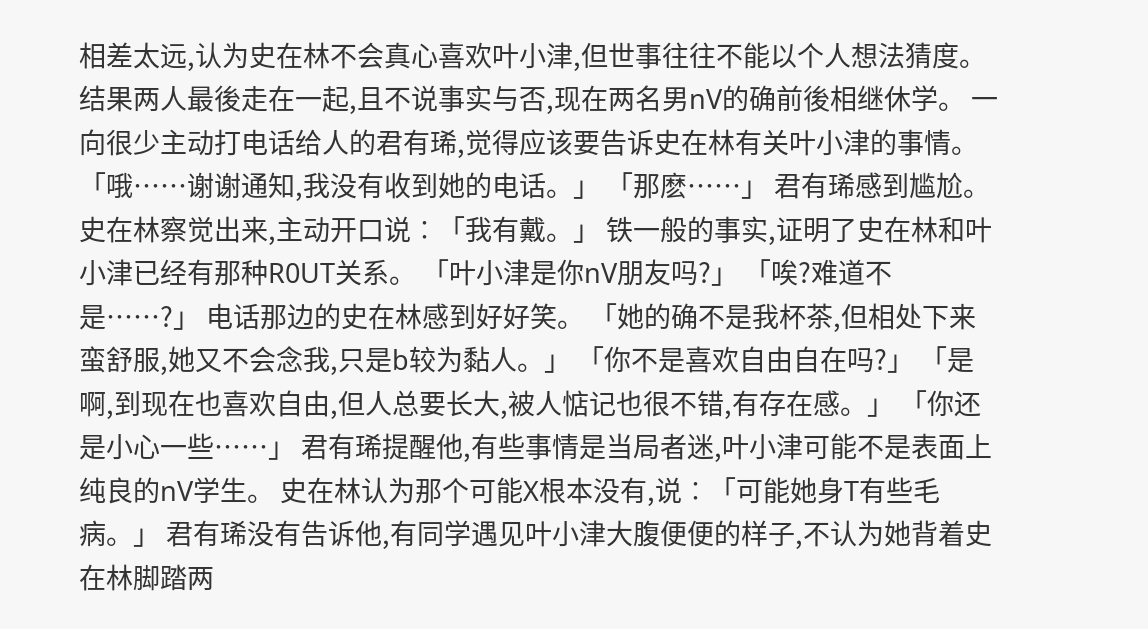相差太远,认为史在林不会真心喜欢叶小津,但世事往往不能以个人想法猜度。 结果两人最後走在一起,且不说事实与否,现在两名男nV的确前後相继休学。 一向很少主动打电话给人的君有琋,觉得应该要告诉史在林有关叶小津的事情。 「哦……谢谢通知,我没有收到她的电话。」 「那麽……」 君有琋感到尴尬。 史在林察觉出来,主动开口说︰「我有戴。」 铁一般的事实,证明了史在林和叶小津已经有那种R0UT关系。 「叶小津是你nV朋友吗?」 「唉?难道不是……?」 电话那边的史在林感到好好笑。 「她的确不是我杯茶,但相处下来蛮舒服,她又不会念我,只是b较为黏人。」 「你不是喜欢自由自在吗?」 「是啊,到现在也喜欢自由,但人总要长大,被人惦记也很不错,有存在感。」 「你还是小心一些……」 君有琋提醒他,有些事情是当局者迷,叶小津可能不是表面上纯良的nV学生。 史在林认为那个可能X根本没有,说︰「可能她身T有些毛病。」 君有琋没有告诉他,有同学遇见叶小津大腹便便的样子,不认为她背着史在林脚踏两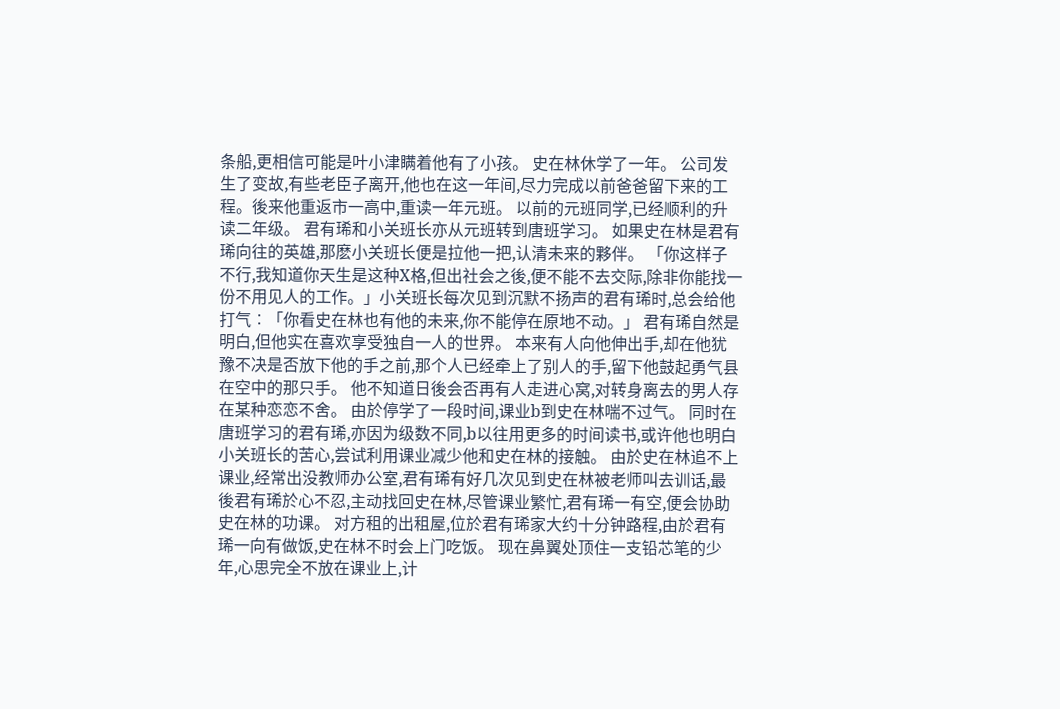条船,更相信可能是叶小津瞒着他有了小孩。 史在林休学了一年。 公司发生了变故,有些老臣子离开,他也在这一年间,尽力完成以前爸爸留下来的工程。後来他重返市一高中,重读一年元班。 以前的元班同学,已经顺利的升读二年级。 君有琋和小关班长亦从元班转到唐班学习。 如果史在林是君有琋向往的英雄,那麽小关班长便是拉他一把,认清未来的夥伴。 「你这样子不行,我知道你天生是这种X格,但出社会之後,便不能不去交际,除非你能找一份不用见人的工作。」小关班长每次见到沉默不扬声的君有琋时,总会给他打气︰「你看史在林也有他的未来,你不能停在原地不动。」 君有琋自然是明白,但他实在喜欢享受独自一人的世界。 本来有人向他伸出手,却在他犹豫不决是否放下他的手之前,那个人已经牵上了别人的手,留下他鼓起勇气县在空中的那只手。 他不知道日後会否再有人走进心窝,对转身离去的男人存在某种恋恋不舍。 由於停学了一段时间,课业b到史在林喘不过气。 同时在唐班学习的君有琋,亦因为级数不同,b以往用更多的时间读书,或许他也明白小关班长的苦心,尝试利用课业减少他和史在林的接触。 由於史在林追不上课业,经常出没教师办公室,君有琋有好几次见到史在林被老师叫去训话,最後君有琋於心不忍,主动找回史在林,尽管课业繁忙,君有琋一有空,便会协助史在林的功课。 对方租的出租屋,位於君有琋家大约十分钟路程,由於君有琋一向有做饭,史在林不时会上门吃饭。 现在鼻翼处顶住一支铅芯笔的少年,心思完全不放在课业上,计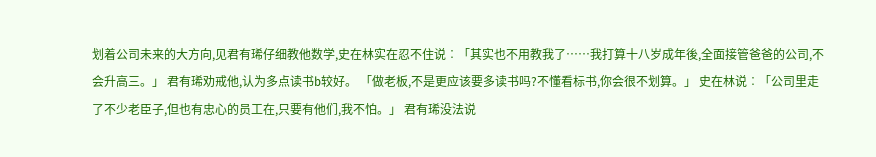划着公司未来的大方向,见君有琋仔细教他数学,史在林实在忍不住说︰「其实也不用教我了……我打算十八岁成年後,全面接管爸爸的公司,不会升高三。」 君有琋劝戒他,认为多点读书b较好。 「做老板,不是更应该要多读书吗?不懂看标书,你会很不划算。」 史在林说︰「公司里走了不少老臣子,但也有忠心的员工在,只要有他们,我不怕。」 君有琋没法说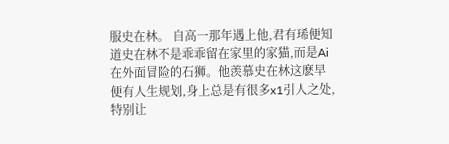服史在林。 自高一那年遇上他,君有琋便知道史在林不是乖乖留在家里的家猫,而是Ai在外面冒险的石狮。他羡慕史在林这麽早便有人生规划,身上总是有很多x1引人之处,特别让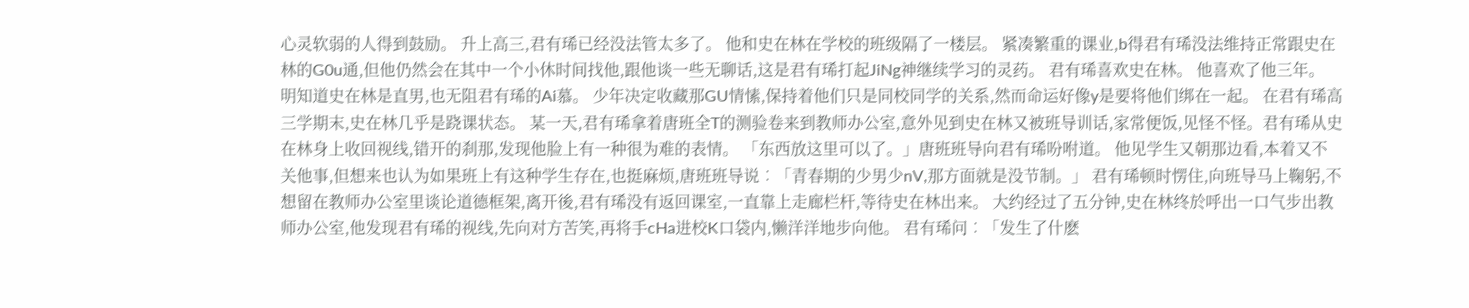心灵软弱的人得到鼓励。 升上高三,君有琋已经没法管太多了。 他和史在林在学校的班级隔了一楼层。 紧凑繁重的课业,b得君有琋没法维持正常跟史在林的G0u通,但他仍然会在其中一个小休时间找他,跟他谈一些无聊话,这是君有琋打起JiNg神继续学习的灵药。 君有琋喜欢史在林。 他喜欢了他三年。 明知道史在林是直男,也无阻君有琋的Ai慕。 少年决定收藏那GU情愫,保持着他们只是同校同学的关系,然而命运好像y是要将他们绑在一起。 在君有琋高三学期末,史在林几乎是跷课状态。 某一天,君有琋拿着唐班全T的测验卷来到教师办公室,意外见到史在林又被班导训话,家常便饭,见怪不怪。君有琋从史在林身上收回视线,错开的刹那,发现他脸上有一种很为难的表情。 「东西放这里可以了。」唐班班导向君有琋吩咐道。 他见学生又朝那边看,本着又不关他事,但想来也认为如果班上有这种学生存在,也挺麻烦,唐班班导说︰「青春期的少男少nV,那方面就是没节制。」 君有琋顿时愣住,向班导马上鞠躬,不想留在教师办公室里谈论道德框架,离开後,君有琋没有返回课室,一直靠上走廊栏杆,等待史在林出来。 大约经过了五分钟,史在林终於呼出一口气步出教师办公室,他发现君有琋的视线,先向对方苦笑,再将手cHa进校K口袋内,懒洋洋地步向他。 君有琋问︰「发生了什麽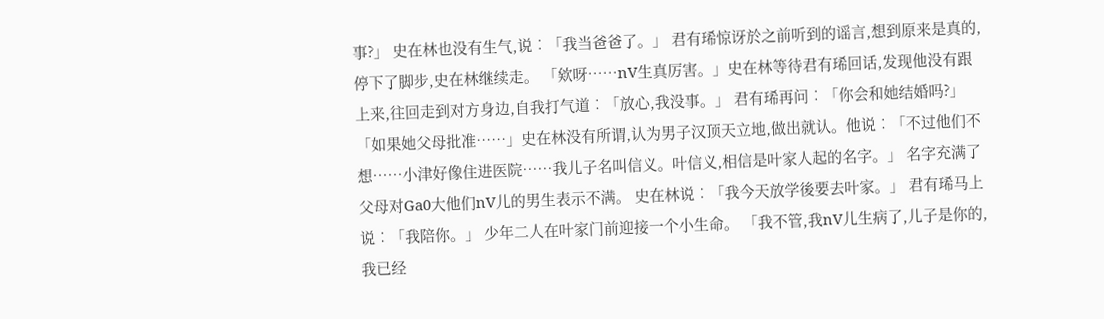事?」 史在林也没有生气,说︰「我当爸爸了。」 君有琋惊讶於之前听到的谣言,想到原来是真的,停下了脚步,史在林继续走。 「欸呀……nV生真厉害。」史在林等待君有琋回话,发现他没有跟上来,往回走到对方身边,自我打气道︰「放心,我没事。」 君有琋再问︰「你会和她结婚吗?」 「如果她父母批准……」史在林没有所谓,认为男子汉顶天立地,做出就认。他说︰「不过他们不想……小津好像住进医院……我儿子名叫信义。叶信义,相信是叶家人起的名字。」 名字充满了父母对Ga0大他们nV儿的男生表示不满。 史在林说︰「我今天放学後要去叶家。」 君有琋马上说︰「我陪你。」 少年二人在叶家门前迎接一个小生命。 「我不管,我nV儿生病了,儿子是你的,我已经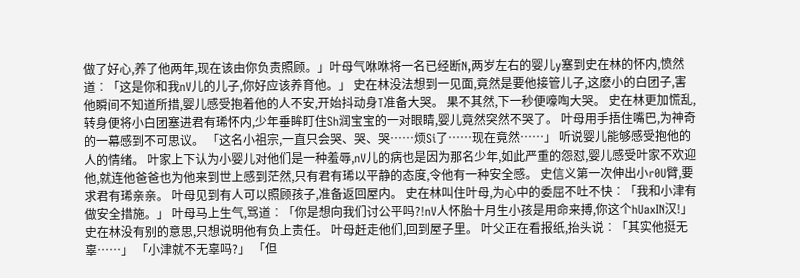做了好心,养了他两年,现在该由你负责照顾。」叶母气咻咻将一名已经断N,两岁左右的婴儿y塞到史在林的怀内,愤然道︰「这是你和我nV儿的儿子,你好应该养育他。」 史在林没法想到一见面,竟然是要他接管儿子,这麽小的白团子,害他瞬间不知道所措,婴儿感受抱着他的人不安,开始抖动身T准备大哭。 果不其然,下一秒便嚎啕大哭。 史在林更加慌乱,转身便将小白团塞进君有琋怀内,少年垂眸盯住Sh润宝宝的一对眼睛,婴儿竟然突然不哭了。 叶母用手捂住嘴巴,为神奇的一幕感到不可思议。 「这名小祖宗,一直只会哭、哭、哭……烦Si了……现在竟然……」 听说婴儿能够感受抱他的人的情绪。 叶家上下认为小婴儿对他们是一种羞辱,nV儿的病也是因为那名少年,如此严重的怨怼,婴儿感受叶家不欢迎他,就连他爸爸也为他来到世上感到茫然,只有君有琋以平静的态度,令他有一种安全感。 史信义第一次伸出小r0U臂,要求君有琋亲亲。 叶母见到有人可以照顾孩子,准备返回屋内。 史在林叫住叶母,为心中的委屈不吐不快︰「我和小津有做安全措施。」 叶母马上生气,骂道︰「你是想向我们讨公平吗?!nV人怀胎十月生小孩是用命来搏,你这个hUaxIN汉!」 史在林没有别的意思,只想说明他有负上责任。 叶母赶走他们,回到屋子里。 叶父正在看报纸,抬头说︰「其实他挺无辜……」 「小津就不无辜吗?」 「但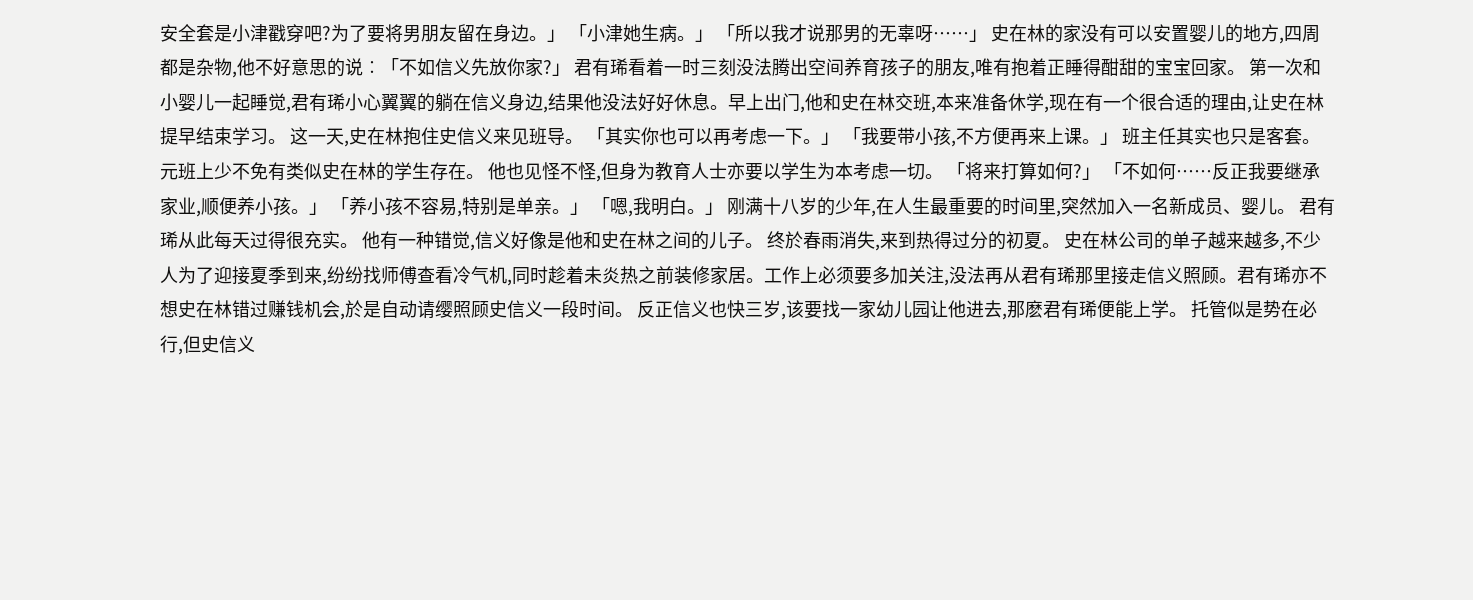安全套是小津戳穿吧?为了要将男朋友留在身边。」 「小津她生病。」 「所以我才说那男的无辜呀……」 史在林的家没有可以安置婴儿的地方,四周都是杂物,他不好意思的说︰「不如信义先放你家?」 君有琋看着一时三刻没法腾出空间养育孩子的朋友,唯有抱着正睡得酣甜的宝宝回家。 第一次和小婴儿一起睡觉,君有琋小心翼翼的躺在信义身边,结果他没法好好休息。早上出门,他和史在林交班,本来准备休学,现在有一个很合适的理由,让史在林提早结束学习。 这一天,史在林抱住史信义来见班导。 「其实你也可以再考虑一下。」 「我要带小孩,不方便再来上课。」 班主任其实也只是客套。 元班上少不免有类似史在林的学生存在。 他也见怪不怪,但身为教育人士亦要以学生为本考虑一切。 「将来打算如何?」 「不如何……反正我要继承家业,顺便养小孩。」 「养小孩不容易,特别是单亲。」 「嗯,我明白。」 刚满十八岁的少年,在人生最重要的时间里,突然加入一名新成员、婴儿。 君有琋从此每天过得很充实。 他有一种错觉,信义好像是他和史在林之间的儿子。 终於春雨消失,来到热得过分的初夏。 史在林公司的单子越来越多,不少人为了迎接夏季到来,纷纷找师傅查看冷气机,同时趁着未炎热之前装修家居。工作上必须要多加关注,没法再从君有琋那里接走信义照顾。君有琋亦不想史在林错过赚钱机会,於是自动请缨照顾史信义一段时间。 反正信义也快三岁,该要找一家幼儿园让他进去,那麽君有琋便能上学。 托管似是势在必行,但史信义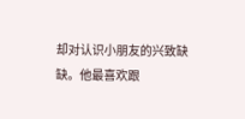却对认识小朋友的兴致缺缺。他最喜欢跟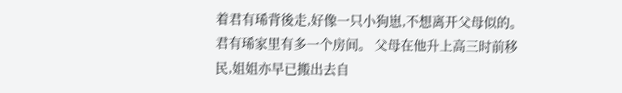着君有琋背後走,好像一只小狗崽,不想离开父母似的。 君有琋家里有多一个房间。 父母在他升上高三时前移民,姐姐亦早已搬出去自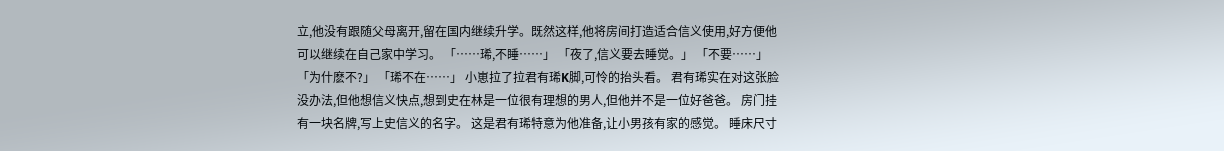立,他没有跟随父母离开,留在国内继续升学。既然这样,他将房间打造适合信义使用,好方便他可以继续在自己家中学习。 「……琋,不睡……」 「夜了,信义要去睡觉。」 「不要……」 「为什麽不?」 「琋不在……」 小崽拉了拉君有琋K脚,可怜的抬头看。 君有琋实在对这张脸没办法,但他想信义快点,想到史在林是一位很有理想的男人,但他并不是一位好爸爸。 房门挂有一块名牌,写上史信义的名字。 这是君有琋特意为他准备,让小男孩有家的感觉。 睡床尺寸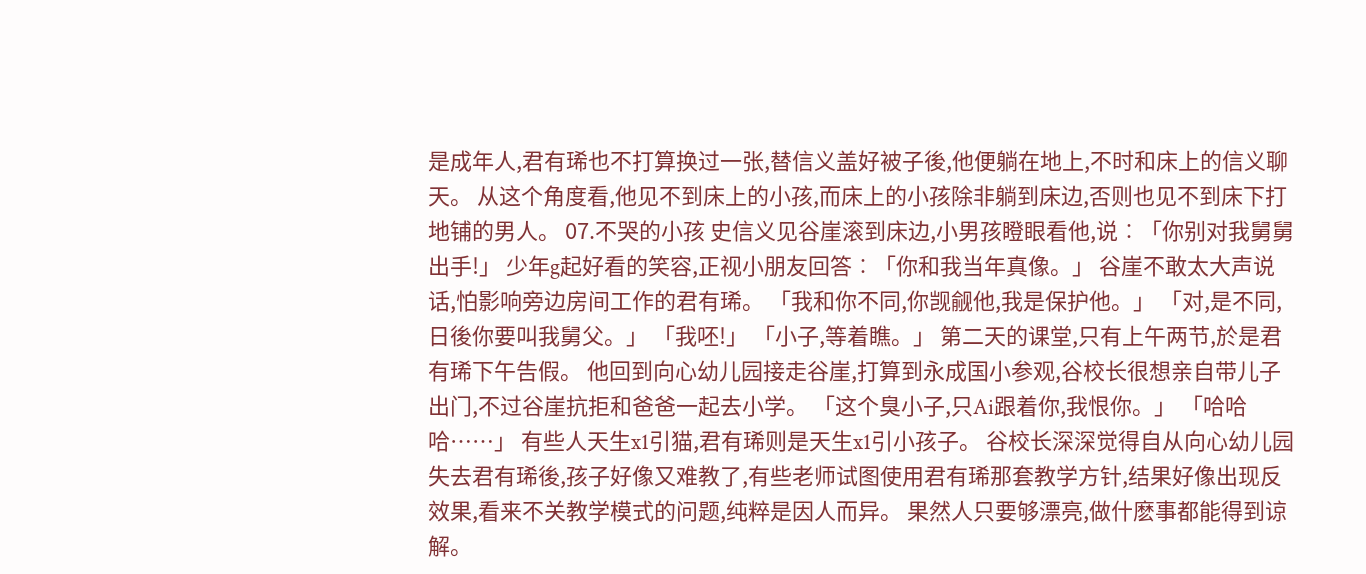是成年人,君有琋也不打算换过一张,替信义盖好被子後,他便躺在地上,不时和床上的信义聊天。 从这个角度看,他见不到床上的小孩,而床上的小孩除非躺到床边,否则也见不到床下打地铺的男人。 07.不哭的小孩 史信义见谷崖滚到床边,小男孩瞪眼看他,说︰「你别对我舅舅出手!」 少年g起好看的笑容,正视小朋友回答︰「你和我当年真像。」 谷崖不敢太大声说话,怕影响旁边房间工作的君有琋。 「我和你不同,你觊觎他,我是保护他。」 「对,是不同,日後你要叫我舅父。」 「我呸!」 「小子,等着瞧。」 第二天的课堂,只有上午两节,於是君有琋下午告假。 他回到向心幼儿园接走谷崖,打算到永成国小参观,谷校长很想亲自带儿子出门,不过谷崖抗拒和爸爸一起去小学。 「这个臭小子,只Ai跟着你,我恨你。」 「哈哈哈……」 有些人天生x1引猫,君有琋则是天生x1引小孩子。 谷校长深深觉得自从向心幼儿园失去君有琋後,孩子好像又难教了,有些老师试图使用君有琋那套教学方针,结果好像出现反效果,看来不关教学模式的问题,纯粹是因人而异。 果然人只要够漂亮,做什麽事都能得到谅解。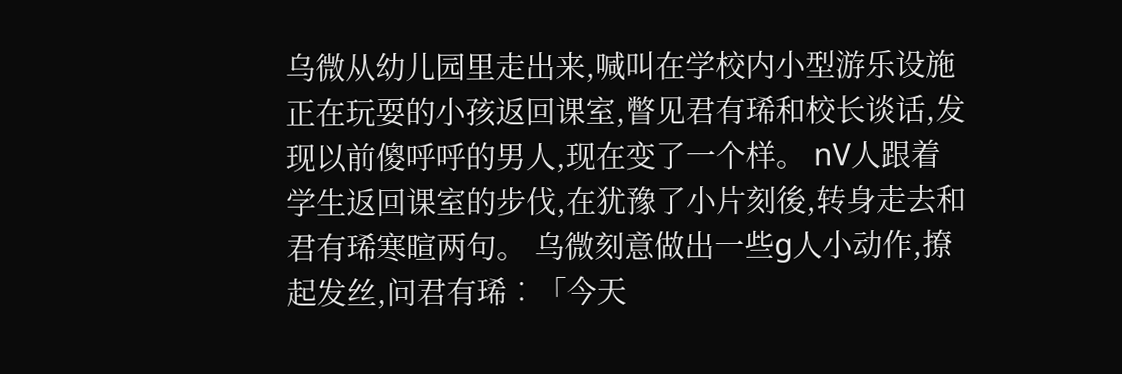乌微从幼儿园里走出来,喊叫在学校内小型游乐设施正在玩耍的小孩返回课室,瞥见君有琋和校长谈话,发现以前傻呼呼的男人,现在变了一个样。 nV人跟着学生返回课室的步伐,在犹豫了小片刻後,转身走去和君有琋寒暄两句。 乌微刻意做出一些g人小动作,撩起发丝,问君有琋︰「今天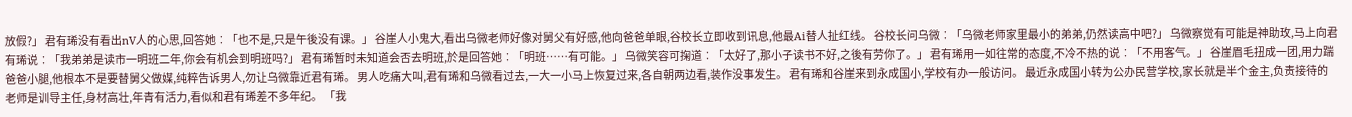放假?」 君有琋没有看出nV人的心思,回答她︰「也不是,只是午後没有课。」 谷崖人小鬼大,看出乌微老师好像对舅父有好感,他向爸爸单眼,谷校长立即收到讯息,他最Ai替人扯红线。 谷校长问乌微︰「乌微老师家里最小的弟弟,仍然读高中吧?」 乌微察觉有可能是神助玫,马上向君有琋说︰「我弟弟是读市一明班二年,你会有机会到明班吗?」 君有琋暂时未知道会否去明班,於是回答她︰「明班……有可能。」 乌微笑容可掬道︰「太好了,那小子读书不好,之後有劳你了。」 君有琋用一如往常的态度,不冷不热的说︰「不用客气。」 谷崖眉毛扭成一团,用力踹爸爸小腿,他根本不是要替舅父做媒,纯粹告诉男人,勿让乌微靠近君有琋。 男人吃痛大叫,君有琋和乌微看过去,一大一小马上恢复过来,各自朝两边看,装作没事发生。 君有琋和谷崖来到永成国小,学校有办一般访问。 最近永成国小转为公办民营学校,家长就是半个金主,负责接待的老师是训导主任,身材高壮,年青有活力,看似和君有琋差不多年纪。 「我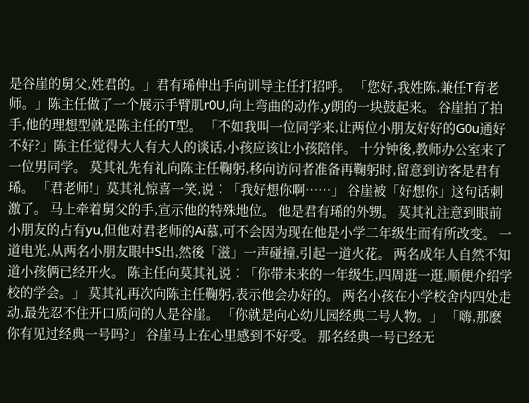是谷崖的舅父,姓君的。」君有琋伸出手向训导主任打招呼。 「您好,我姓陈,兼任T育老师。」陈主任做了一个展示手臂肌r0U,向上弯曲的动作,y朗的一块鼓起来。 谷崖拍了拍手,他的理想型就是陈主任的T型。 「不如我叫一位同学来,让两位小朋友好好的G0u通好不好?」陈主任觉得大人有大人的谈话,小孩应该让小孩陪伴。 十分钟後,教师办公室来了一位男同学。 莫其礼先有礼向陈主任鞠躬,移向访问者准备再鞠躬时,留意到访客是君有琋。 「君老师!」莫其礼惊喜一笑,说︰「我好想你啊……」 谷崖被「好想你」这句话刺激了。 马上牵着舅父的手,宣示他的特殊地位。 他是君有琋的外甥。 莫其礼注意到眼前小朋友的占有yu,但他对君老师的Ai慕,可不会因为现在他是小学二年级生而有所改变。 一道电光,从两名小朋友眼中S出,然後「滋」一声碰撞,引起一道火花。 两名成年人自然不知道小孩俩已经开火。 陈主任向莫其礼说︰「你带未来的一年级生,四周逛一逛,顺便介绍学校的学会。」 莫其礼再次向陈主任鞠躬,表示他会办好的。 两名小孩在小学校舍内四处走动,最先忍不住开口质问的人是谷崖。 「你就是向心幼儿园经典二号人物。」 「嗨,那麽你有见过经典一号吗?」 谷崖马上在心里感到不好受。 那名经典一号已经无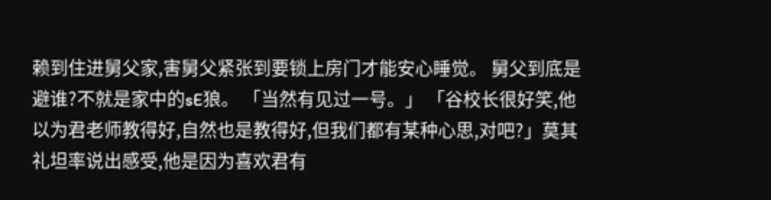赖到住进舅父家,害舅父紧张到要锁上房门才能安心睡觉。 舅父到底是避谁?不就是家中的sE狼。 「当然有见过一号。」 「谷校长很好笑,他以为君老师教得好,自然也是教得好,但我们都有某种心思,对吧?」莫其礼坦率说出感受,他是因为喜欢君有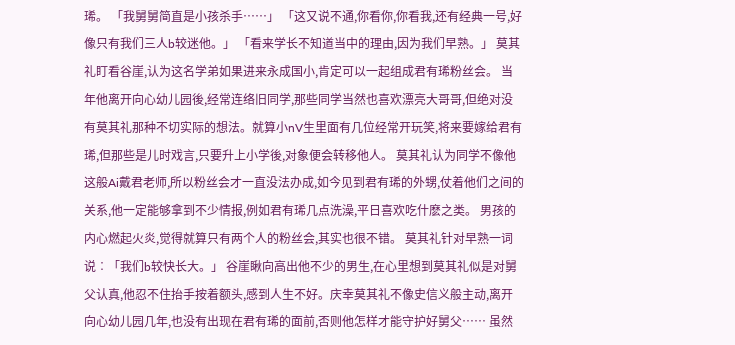琋。 「我舅舅简直是小孩杀手……」 「这又说不通,你看你,你看我,还有经典一号,好像只有我们三人b较迷他。」 「看来学长不知道当中的理由,因为我们早熟。」 莫其礼盯看谷崖,认为这名学弟如果进来永成国小,肯定可以一起组成君有琋粉丝会。 当年他离开向心幼儿园後,经常连络旧同学,那些同学当然也喜欢漂亮大哥哥,但绝对没有莫其礼那种不切实际的想法。就算小nV生里面有几位经常开玩笑,将来要嫁给君有琋,但那些是儿时戏言,只要升上小学後,对象便会转移他人。 莫其礼认为同学不像他这般Ai戴君老师,所以粉丝会才一直没法办成,如今见到君有琋的外甥,仗着他们之间的关系,他一定能够拿到不少情报,例如君有琋几点洗澡,平日喜欢吃什麽之类。 男孩的内心燃起火炎,觉得就算只有两个人的粉丝会,其实也很不错。 莫其礼针对早熟一词说︰「我们b较快长大。」 谷崖瞅向高出他不少的男生,在心里想到莫其礼似是对舅父认真,他忍不住抬手按着额头,感到人生不好。庆幸莫其礼不像史信义般主动,离开向心幼儿园几年,也没有出现在君有琋的面前,否则他怎样才能守护好舅父…… 虽然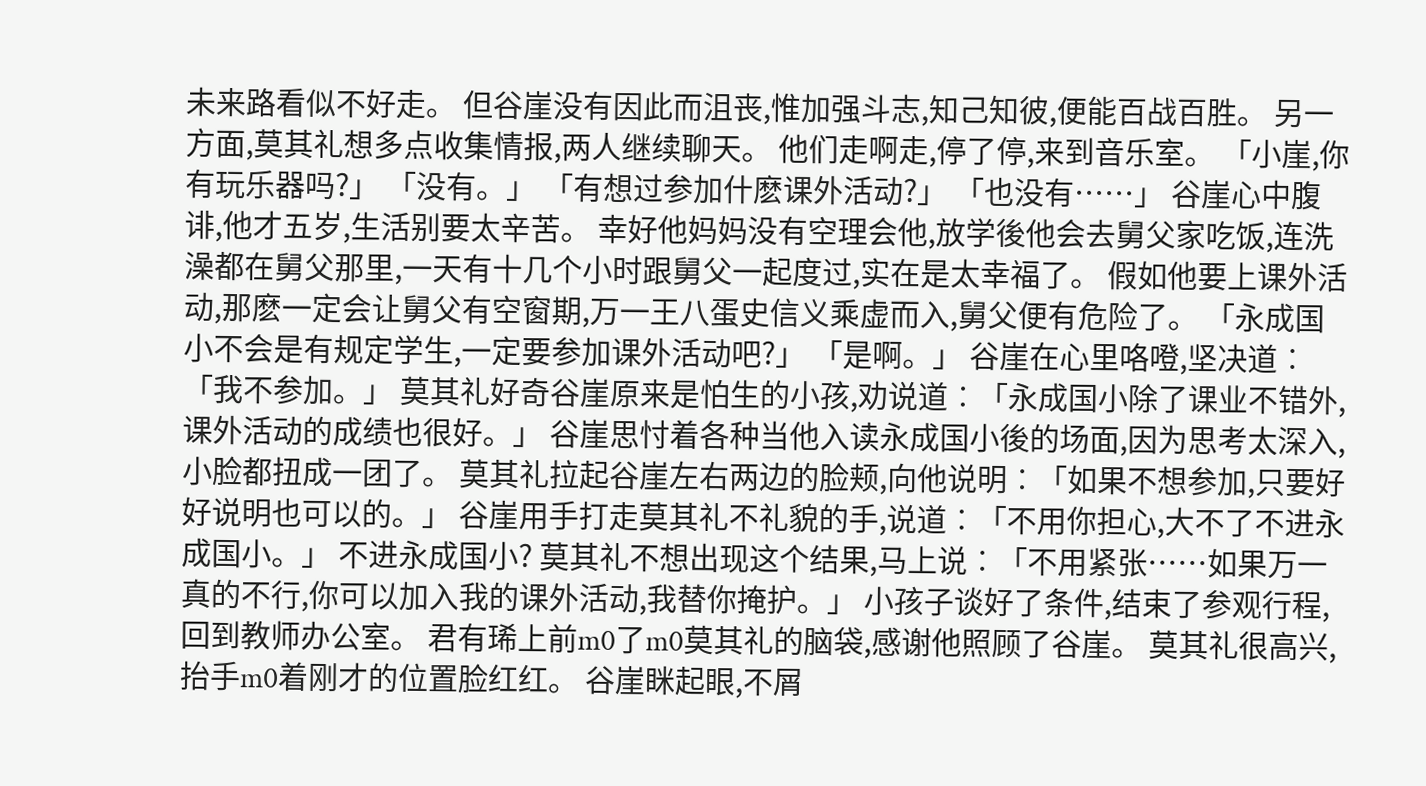未来路看似不好走。 但谷崖没有因此而沮丧,惟加强斗志,知己知彼,便能百战百胜。 另一方面,莫其礼想多点收集情报,两人继续聊天。 他们走啊走,停了停,来到音乐室。 「小崖,你有玩乐器吗?」 「没有。」 「有想过参加什麽课外活动?」 「也没有……」 谷崖心中腹诽,他才五岁,生活别要太辛苦。 幸好他妈妈没有空理会他,放学後他会去舅父家吃饭,连洗澡都在舅父那里,一天有十几个小时跟舅父一起度过,实在是太幸福了。 假如他要上课外活动,那麽一定会让舅父有空窗期,万一王八蛋史信义乘虚而入,舅父便有危险了。 「永成国小不会是有规定学生,一定要参加课外活动吧?」 「是啊。」 谷崖在心里咯噔,坚决道︰「我不参加。」 莫其礼好奇谷崖原来是怕生的小孩,劝说道︰「永成国小除了课业不错外,课外活动的成绩也很好。」 谷崖思忖着各种当他入读永成国小後的场面,因为思考太深入,小脸都扭成一团了。 莫其礼拉起谷崖左右两边的脸颊,向他说明︰「如果不想参加,只要好好说明也可以的。」 谷崖用手打走莫其礼不礼貌的手,说道︰「不用你担心,大不了不进永成国小。」 不进永成国小? 莫其礼不想出现这个结果,马上说︰「不用紧张……如果万一真的不行,你可以加入我的课外活动,我替你掩护。」 小孩子谈好了条件,结束了参观行程,回到教师办公室。 君有琋上前m0了m0莫其礼的脑袋,感谢他照顾了谷崖。 莫其礼很高兴,抬手m0着刚才的位置脸红红。 谷崖眯起眼,不屑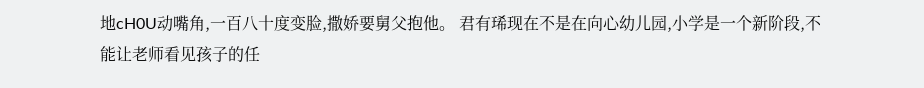地cH0U动嘴角,一百八十度变脸,撒娇要舅父抱他。 君有琋现在不是在向心幼儿园,小学是一个新阶段,不能让老师看见孩子的任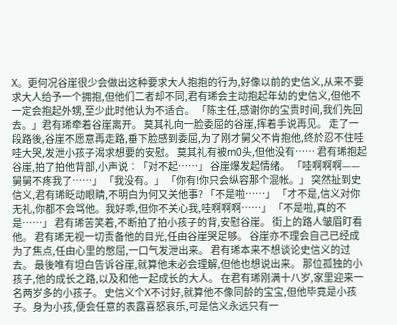X。更何况谷崖很少会做出这种要求大人抱抱的行为,好像以前的史信义,从来不要求大人给予一个拥抱,但他们二者却不同,君有琋会主动抱起年幼的史信义,但他不一定会抱起外甥,至少此时他认为不适合。 「陈主任,感谢你的宝贵时间,我们先回去。」君有琋牵着谷崖离开。 莫其礼向一脸委屈的谷崖,挥着手说再见。 走了一段路後,谷崖不愿意再走路,垂下脸感到委屈,为了刚才舅父不肯抱他,终於忍不住哇哇大哭,发泄小孩子渴求想要的安慰。 莫其礼有被m0头,但他没有…… 君有琋抱起谷崖,拍了拍他背部,小声说︰「对不起……」 谷崖爆发起情绪。 「哇啊啊啊——舅舅不疼我了……」 「我没有。」 「你有!你只会纵容那个混帐。」 突然扯到史信义,君有琋眨动眼睛,不明白为何又关他事? 「不是啦……」 「才不是,信义对你无礼,你都不会骂他。我好乖,但你不关心我,哇啊啊啊……」 「不是啦,真的不是……」 君有琋苦笑着,不断拍了拍小孩子的背,安慰谷崖。 街上的路人皱眉盯看他。 君有琋无视一切责备他的目光,任由谷崖哭足够。 谷崖亦不理会自己已经成为了焦点,任由心里的憋屈,一口气发泄出来。 君有琋本来不想谈论史信义的过去。 最後唯有坦白告诉谷崖,就算他未必会理解,但他也想说出来。 那位孤独的小孩子,他的成长之路,以及和他一起成长的大人。 在君有琋刚满十八岁,家里迎来一名两岁多的小孩子。 史信义个X不讨好,就算他不像同龄的宝宝,但他毕竟是小孩子。身为小孩,便会任意的表露喜怒哀乐,可是信义永远只有一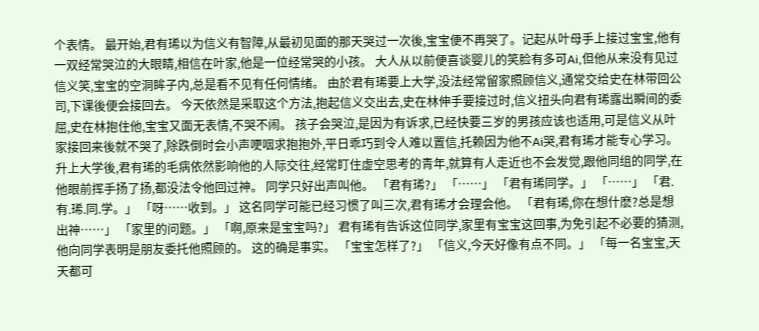个表情。 最开始,君有琋以为信义有智障,从最初见面的那天哭过一次後,宝宝便不再哭了。记起从叶母手上接过宝宝,他有一双经常哭泣的大眼睛,相信在叶家,他是一位经常哭的小孩。 大人从以前便喜谈婴儿的笑脸有多可Ai,但他从来没有见过信义笑,宝宝的空洞眸子内,总是看不见有任何情绪。 由於君有琋要上大学,没法经常留家照顾信义,通常交给史在林带回公司,下课後便会接回去。 今天依然是采取这个方法,抱起信义交出去,史在林伸手要接过时,信义扭头向君有琋露出瞬间的委屈,史在林抱住他,宝宝又面无表情,不哭不闹。 孩子会哭泣,是因为有诉求,已经快要三岁的男孩应该也适用,可是信义从叶家接回来後就不哭了,除跌倒时会小声哽咽求抱抱外,平日乖巧到令人难以置信,托赖因为他不Ai哭,君有琋才能专心学习。 升上大学後,君有琋的毛病依然影响他的人际交往,经常盯住虚空思考的青年,就算有人走近也不会发觉,跟他同组的同学,在他眼前挥手扬了扬,都没法令他回过神。 同学只好出声叫他。 「君有琋?」 「……」 「君有琋同学。」 「……」 「君.有.琋.同.学。」 「呀……收到。」 这名同学可能已经习惯了叫三次,君有琋才会理会他。 「君有琋,你在想什麽?总是想出神……」 「家里的问题。」 「啊,原来是宝宝吗?」 君有琋有告诉这位同学,家里有宝宝这回事,为免引起不必要的猜测,他向同学表明是朋友委托他照顾的。 这的确是事实。 「宝宝怎样了?」 「信义,今天好像有点不同。」 「每一名宝宝,天天都可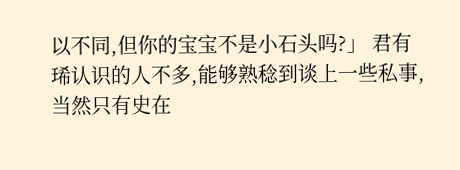以不同,但你的宝宝不是小石头吗?」 君有琋认识的人不多,能够熟稔到谈上一些私事,当然只有史在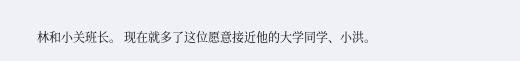林和小关班长。 现在就多了这位愿意接近他的大学同学、小洪。